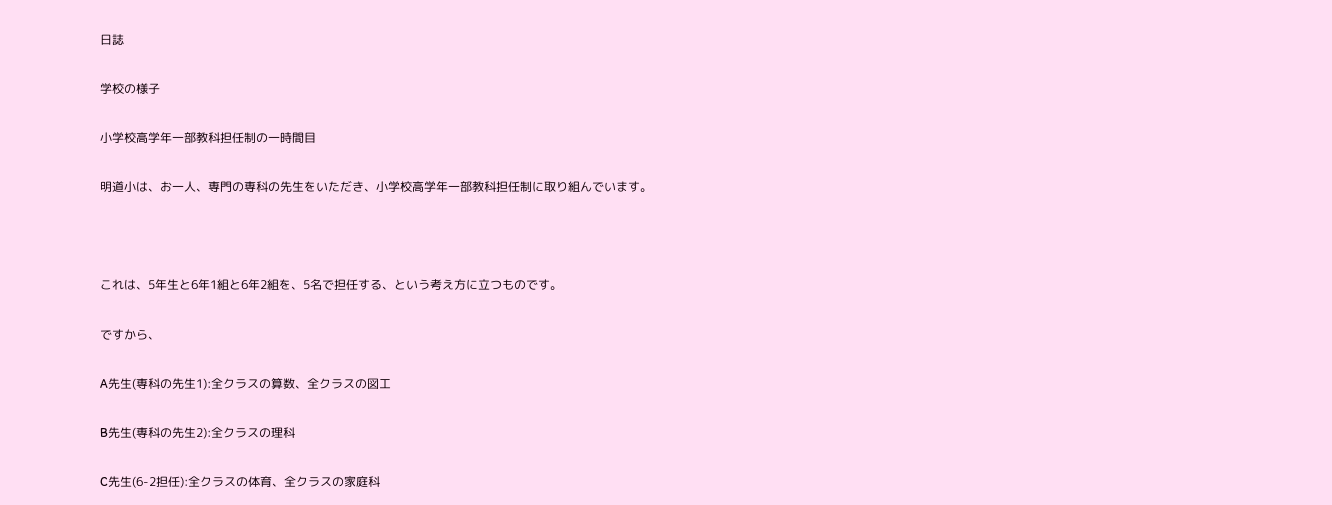日誌

学校の様子

小学校高学年一部教科担任制の一時間目

明道小は、お一人、専門の専科の先生をいただき、小学校高学年一部教科担任制に取り組んでいます。



これは、5年生と6年1組と6年2組を、5名で担任する、という考え方に立つものです。

ですから、

A先生(専科の先生1):全クラスの算数、全クラスの図工

B先生(専科の先生2):全クラスの理科

C先生(6-2担任):全クラスの体育、全クラスの家庭科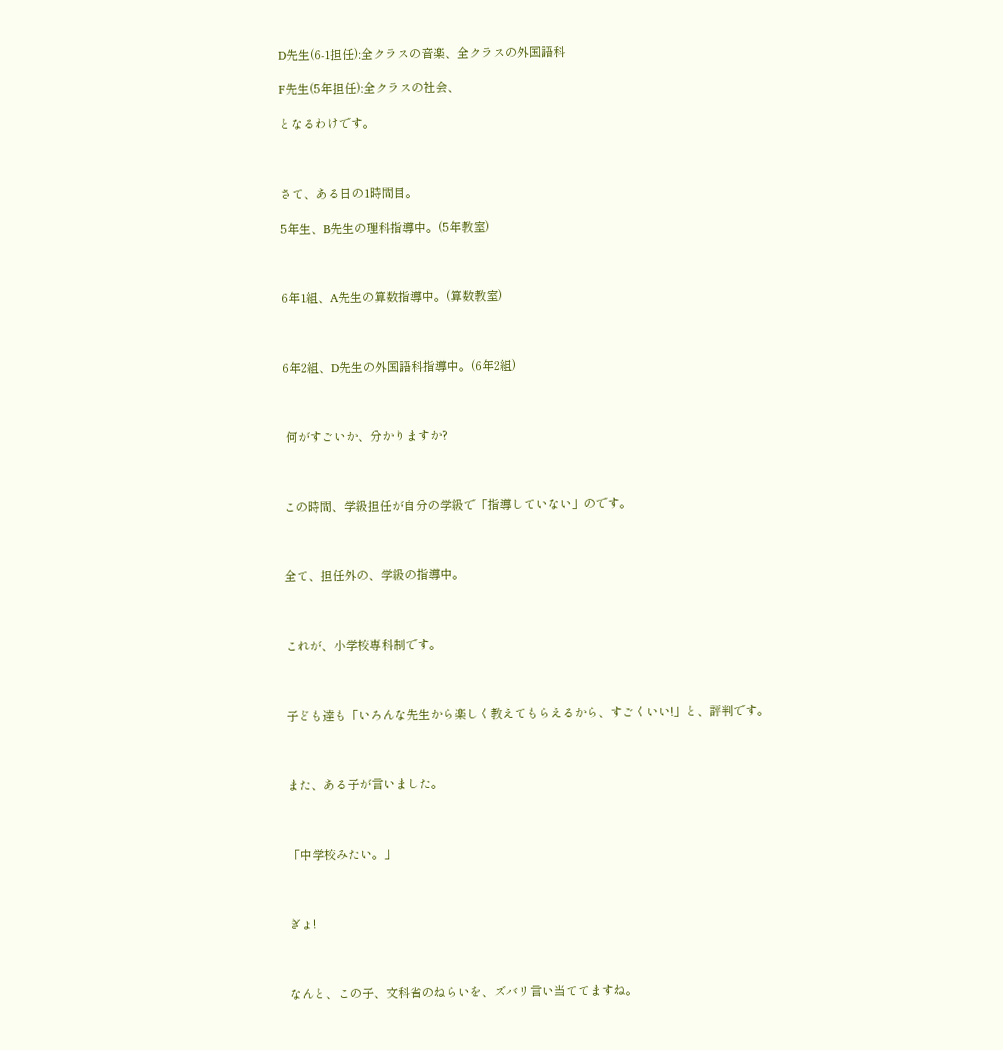D先生(6-1担任):全クラスの音楽、全クラスの外国語科

F先生(5年担任):全クラスの社会、

となるわけです。



さて、ある日の1時間目。

5年生、B先生の理科指導中。(5年教室)



6年1組、A先生の算数指導中。(算数教室)



6年2組、D先生の外国語科指導中。(6年2組)



 何がすごいか、分かりますか?



この時間、学級担任が自分の学級で「指導していない」のです。



全て、担任外の、学級の指導中。



これが、小学校専科制です。



子ども達も「いろんな先生から楽しく教えてもらえるから、すごくいい!」と、評判です。



また、ある子が言いました。



「中学校みたい。」



ぎょ!



なんと、この子、文科省のねらいを、ズバリ言い当ててますね。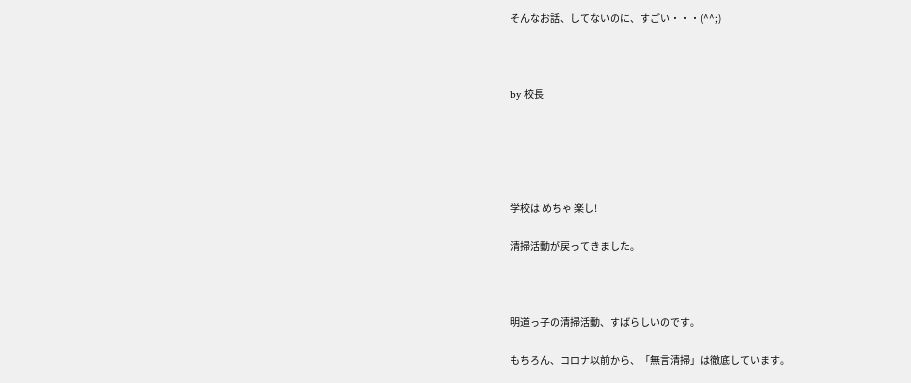そんなお話、してないのに、すごい・・・(^^;)



by 校長





学校は めちゃ 楽し!

清掃活動が戻ってきました。



明道っ子の清掃活動、すばらしいのです。

もちろん、コロナ以前から、「無言清掃」は徹底しています。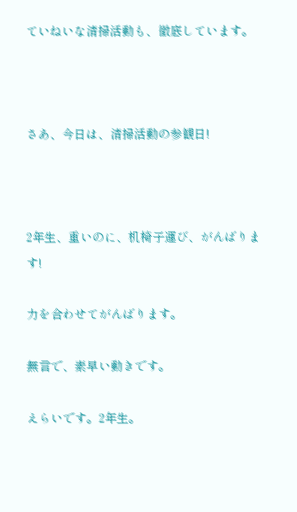ていねいな清掃活動も、徹底しています。



さあ、今日は、清掃活動の参観日!



2年生、重いのに、机椅子運び、がんばります!

力を合わせてがんばります。

無言で、素早い動きです。

えらいです。2年生。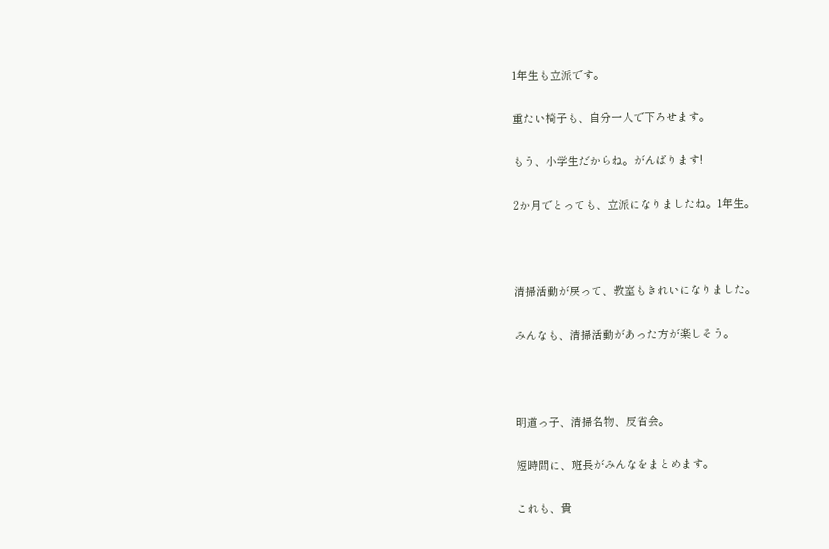1年生も立派です。

重たい椅子も、自分一人で下ろせます。

もう、小学生だからね。がんばります!

2か月でとっても、立派になりましたね。1年生。



清掃活動が戻って、教室もきれいになりました。

みんなも、清掃活動があった方が楽しそう。



明道っ子、清掃名物、反省会。

短時間に、班長がみんなをまとめます。

これも、貴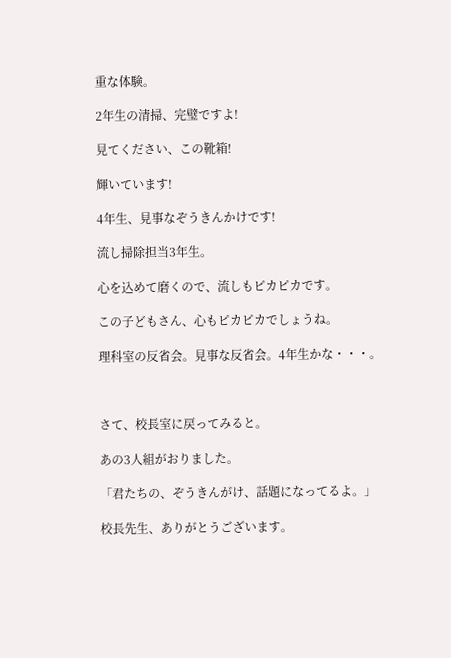重な体験。

2年生の清掃、完璧ですよ!

見てください、この靴箱!

輝いています!

4年生、見事なぞうきんかけです!

流し掃除担当3年生。

心を込めて磨くので、流しもピカピカです。

この子どもさん、心もピカピカでしょうね。

理科室の反省会。見事な反省会。4年生かな・・・。



さて、校長室に戻ってみると。

あの3人組がおりました。

「君たちの、ぞうきんがけ、話題になってるよ。」

校長先生、ありがとうございます。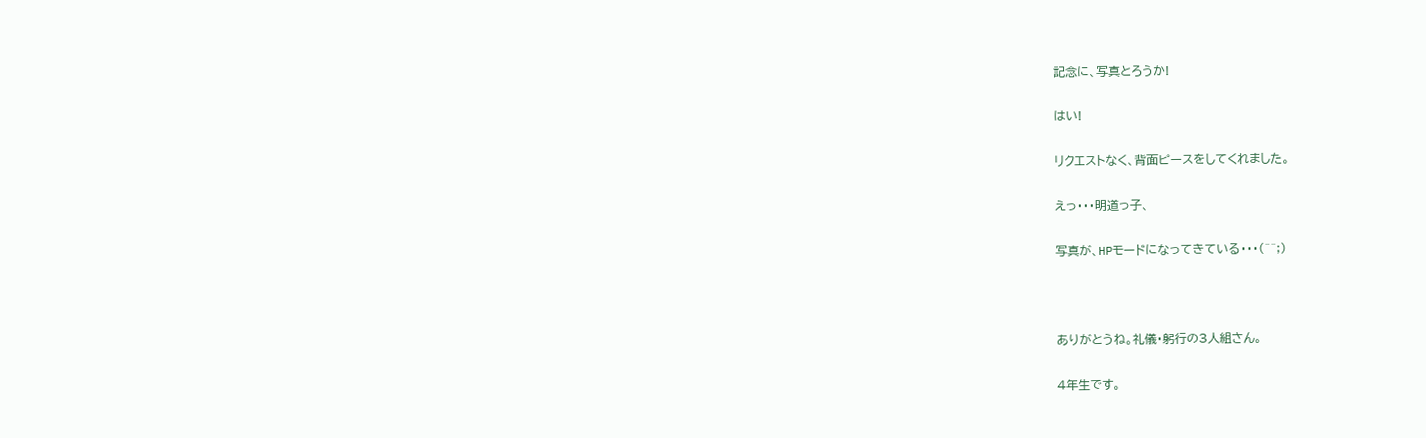記念に、写真とろうか!

はい!

リクエストなく、背面ピースをしてくれました。

えっ・・・明道っ子、

写真が、HPモードになってきている・・・(^^;)



ありがとうね。礼儀・躬行の3人組さん。

4年生です。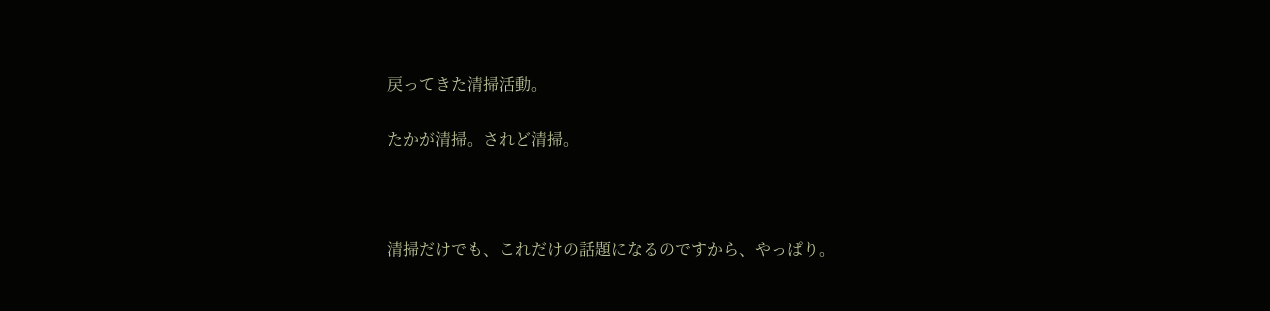戻ってきた清掃活動。

たかが清掃。されど清掃。



清掃だけでも、これだけの話題になるのですから、やっぱり。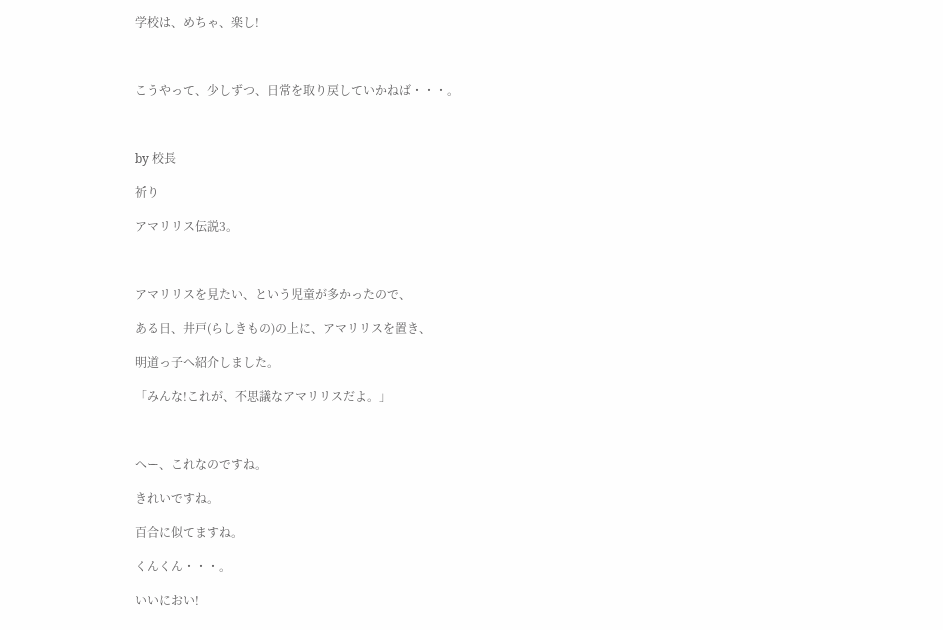学校は、めちゃ、楽し!



こうやって、少しずつ、日常を取り戻していかねば・・・。



by 校長

祈り

アマリリス伝説3。



アマリリスを見たい、という児童が多かったので、

ある日、井戸(らしきもの)の上に、アマリリスを置き、

明道っ子へ紹介しました。

「みんな!これが、不思議なアマリリスだよ。」



へー、これなのですね。

きれいですね。

百合に似てますね。

くんくん・・・。

いいにおい!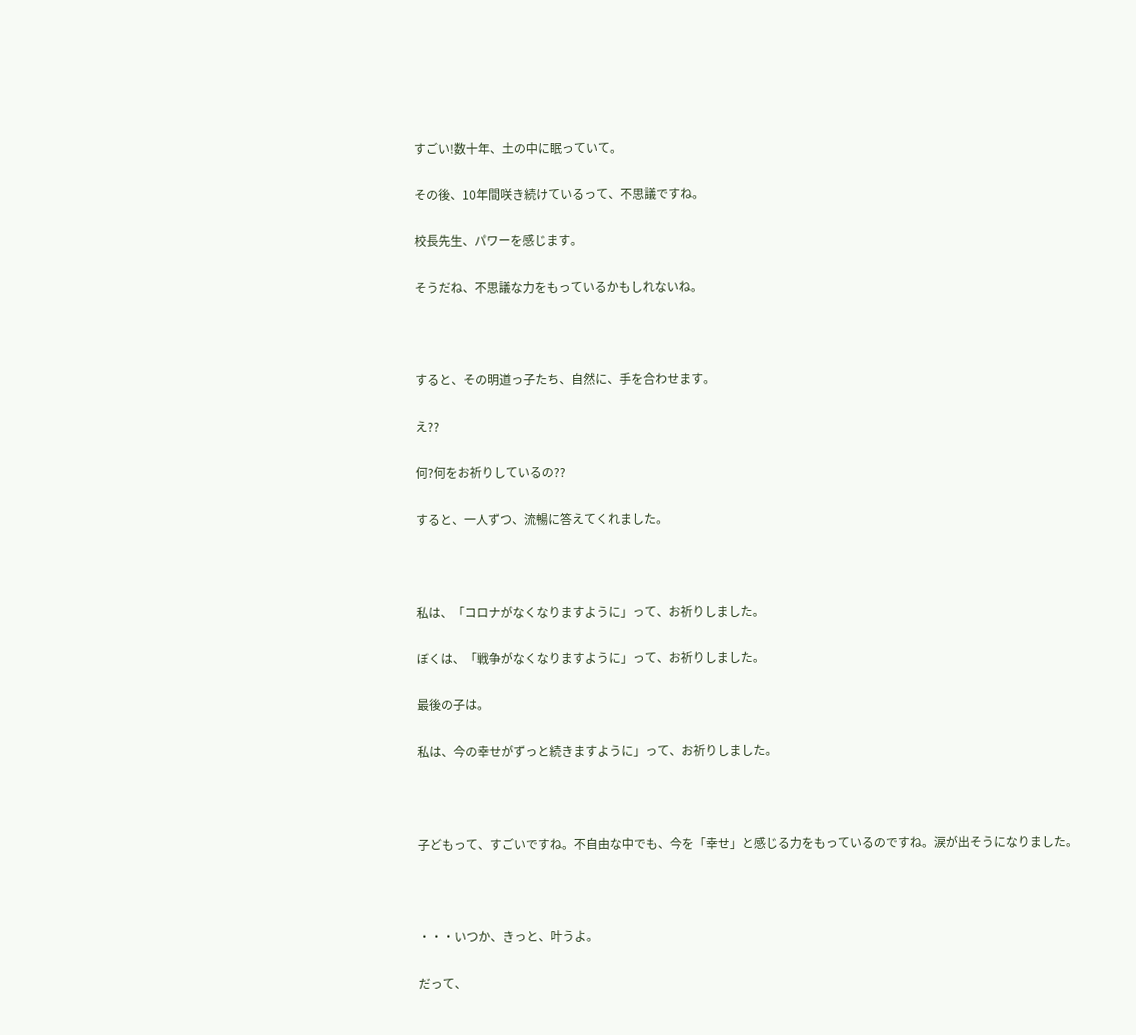すごい!数十年、土の中に眠っていて。

その後、10年間咲き続けているって、不思議ですね。

校長先生、パワーを感じます。

そうだね、不思議な力をもっているかもしれないね。



すると、その明道っ子たち、自然に、手を合わせます。

え??

何?何をお祈りしているの??

すると、一人ずつ、流暢に答えてくれました。



私は、「コロナがなくなりますように」って、お祈りしました。

ぼくは、「戦争がなくなりますように」って、お祈りしました。

最後の子は。

私は、今の幸せがずっと続きますように」って、お祈りしました。



子どもって、すごいですね。不自由な中でも、今を「幸せ」と感じる力をもっているのですね。涙が出そうになりました。



・・・いつか、きっと、叶うよ。

だって、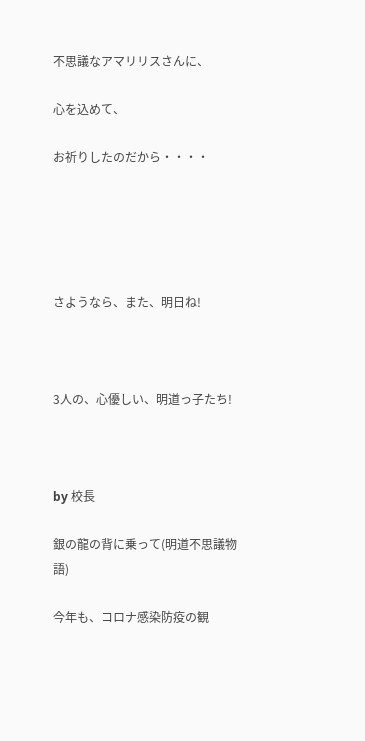不思議なアマリリスさんに、

心を込めて、

お祈りしたのだから・・・・





さようなら、また、明日ね!



3人の、心優しい、明道っ子たち!



by 校長

銀の龍の背に乗って(明道不思議物語)

今年も、コロナ感染防疫の観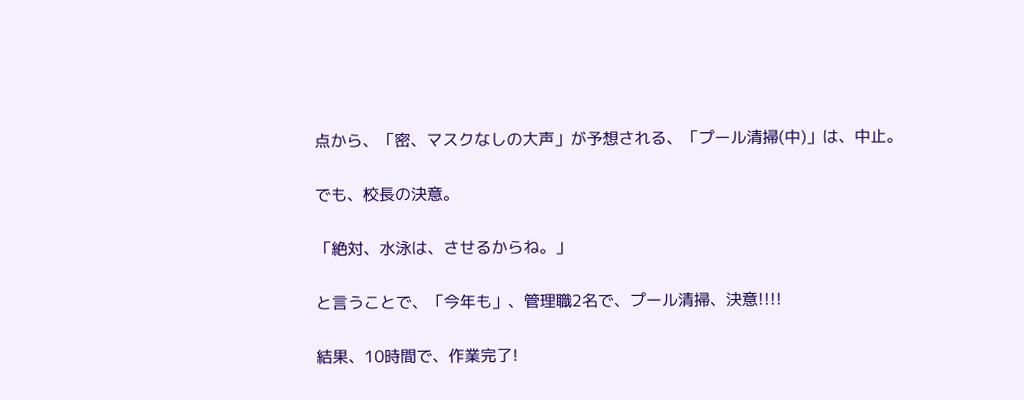点から、「密、マスクなしの大声」が予想される、「プール清掃(中)」は、中止。

でも、校長の決意。

「絶対、水泳は、させるからね。」

と言うことで、「今年も」、管理職2名で、プール清掃、決意!!!!

結果、10時間で、作業完了!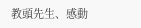教頭先生、感動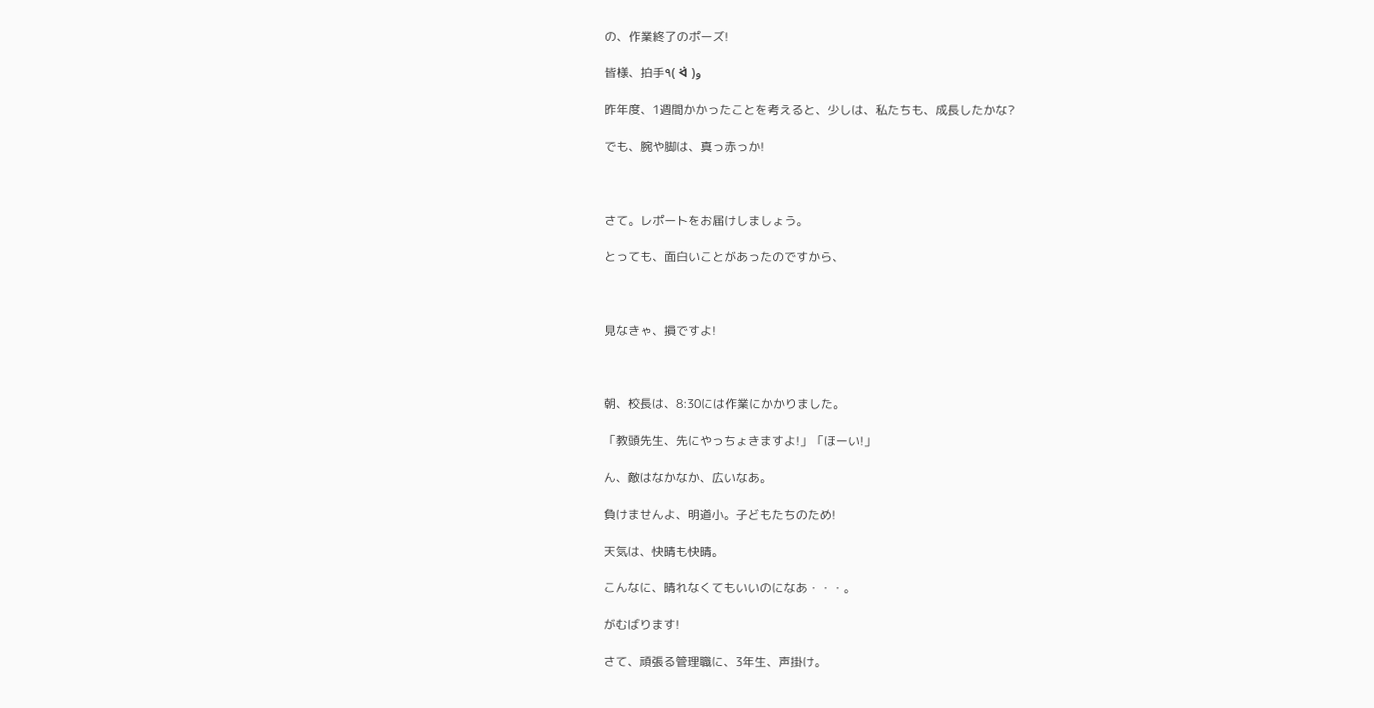の、作業終了のポーズ!

皆様、拍手٩( ᐛ )و

昨年度、1週間かかったことを考えると、少しは、私たちも、成長したかな?

でも、腕や脚は、真っ赤っか!



さて。レポートをお届けしましょう。

とっても、面白いことがあったのですから、



見なきゃ、損ですよ!



朝、校長は、8:30には作業にかかりました。

「教頭先生、先にやっちょきますよ!」「ほーい!」

ん、敵はなかなか、広いなあ。

負けませんよ、明道小。子どもたちのため!

天気は、快晴も快晴。

こんなに、晴れなくてもいいのになあ・・・。

がむばります!

さて、頑張る管理職に、3年生、声掛け。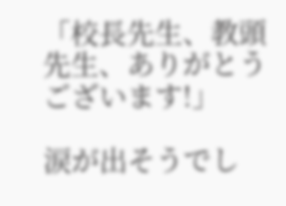「校長先生、教頭先生、ありがとうございます!」

涙が出そうでし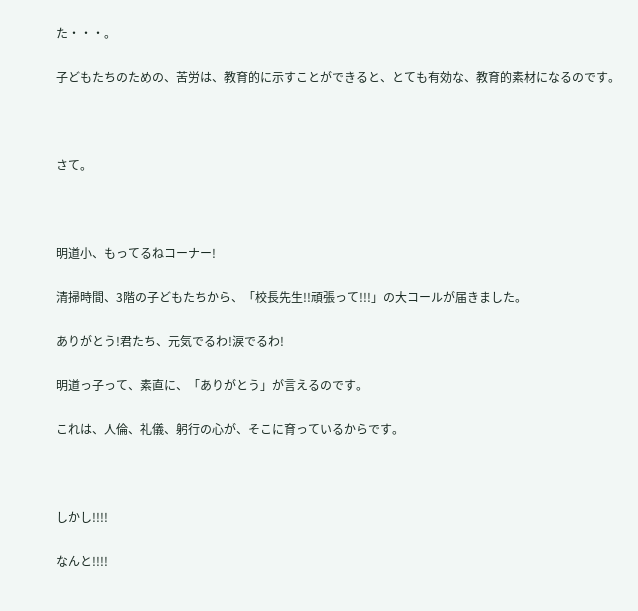た・・・。

子どもたちのための、苦労は、教育的に示すことができると、とても有効な、教育的素材になるのです。



さて。



明道小、もってるねコーナー!

清掃時間、3階の子どもたちから、「校長先生!!頑張って!!!」の大コールが届きました。

ありがとう!君たち、元気でるわ!涙でるわ!

明道っ子って、素直に、「ありがとう」が言えるのです。

これは、人倫、礼儀、躬行の心が、そこに育っているからです。



しかし!!!!

なんと!!!!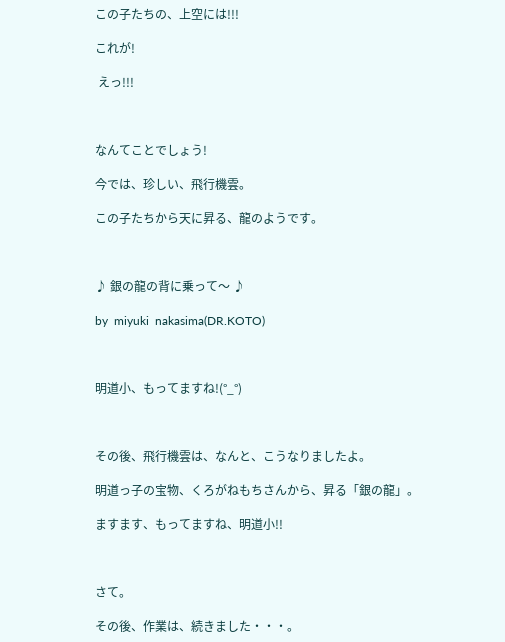この子たちの、上空には!!!

これが!

 えっ!!!



なんてことでしょう!

今では、珍しい、飛行機雲。

この子たちから天に昇る、龍のようです。



♪ 銀の龍の背に乗って〜 ♪

by  miyuki  nakasima(DR.KOTO)



明道小、もってますね!(°_°)



その後、飛行機雲は、なんと、こうなりましたよ。

明道っ子の宝物、くろがねもちさんから、昇る「銀の龍」。

ますます、もってますね、明道小!!



さて。

その後、作業は、続きました・・・。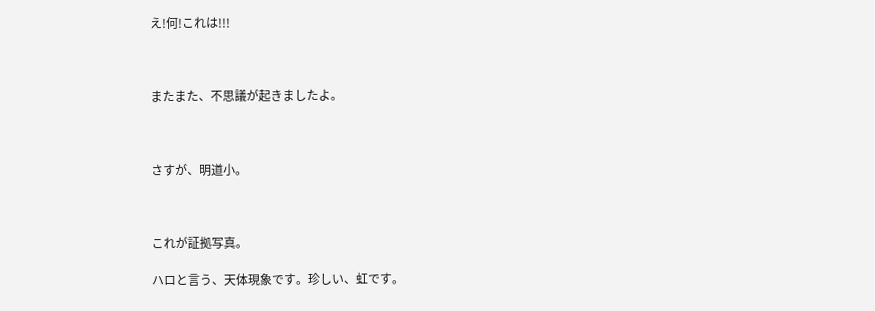え!何!これは!!!



またまた、不思議が起きましたよ。



さすが、明道小。



これが証拠写真。

ハロと言う、天体現象です。珍しい、虹です。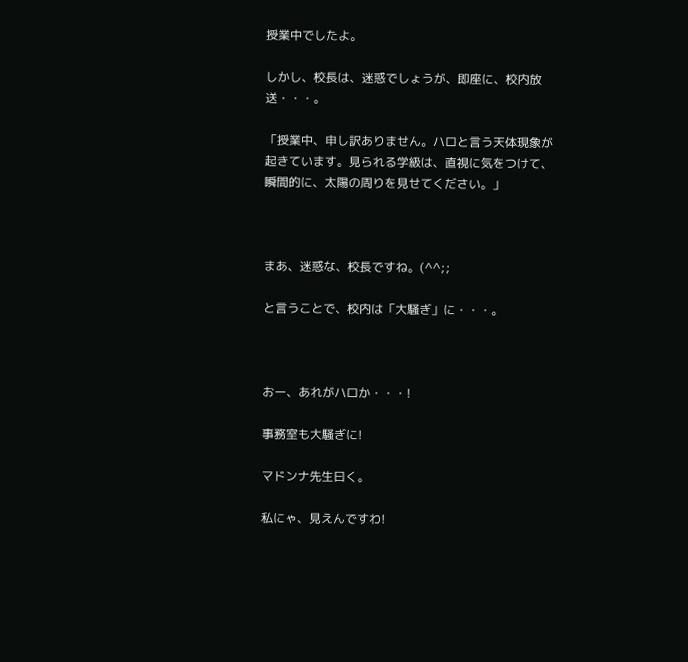授業中でしたよ。

しかし、校長は、迷惑でしょうが、即座に、校内放送・・・。

「授業中、申し訳ありません。ハロと言う天体現象が起きています。見られる学級は、直視に気をつけて、瞬間的に、太陽の周りを見せてください。」



まあ、迷惑な、校長ですね。(^^;;

と言うことで、校内は「大騒ぎ」に・・・。



おー、あれがハロか・・・!

事務室も大騒ぎに!

マドンナ先生曰く。

私にゃ、見えんですわ!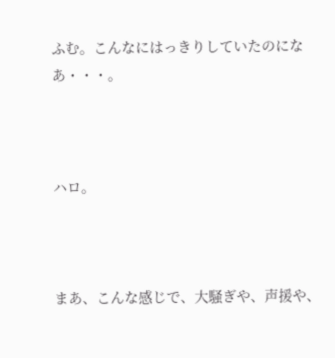ふむ。こんなにはっきりしていたのになあ・・・。



ハロ。



まあ、こんな感じで、大騒ぎや、声援や、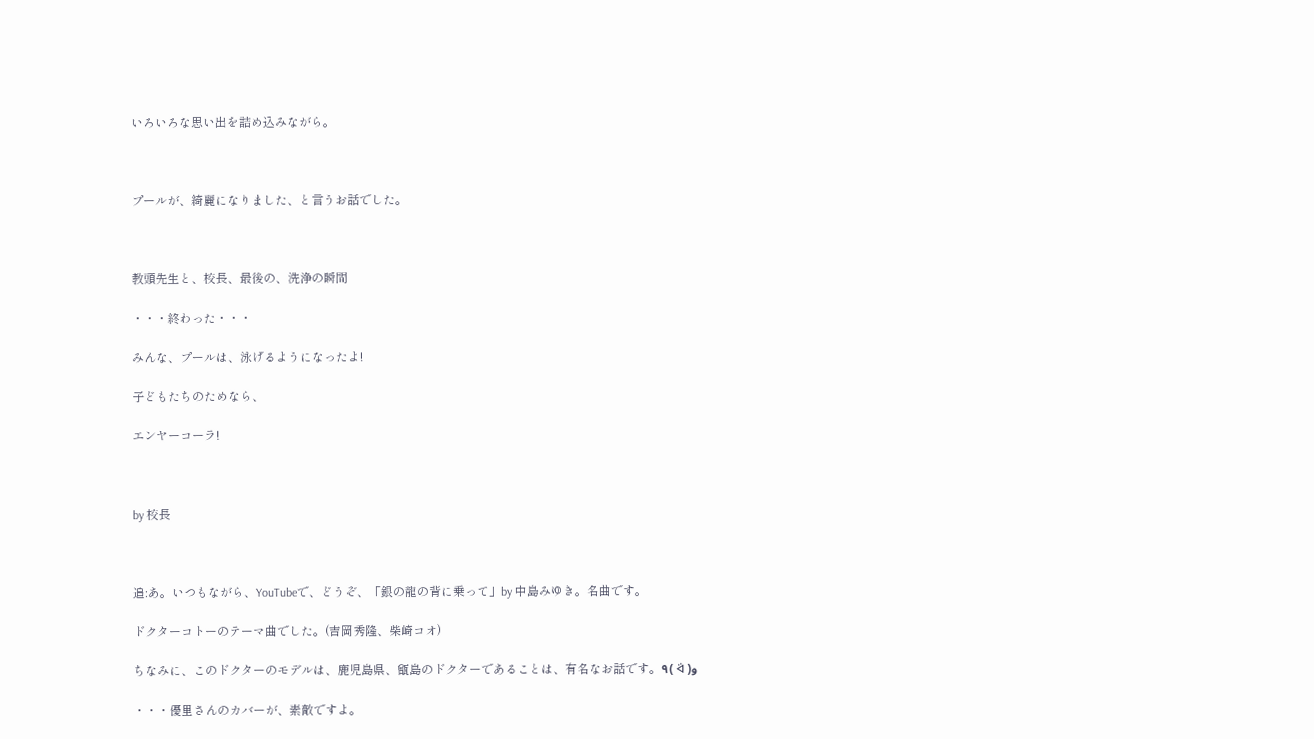いろいろな思い出を詰め込みながら。



プールが、綺麗になりました、と言うお話でした。



教頭先生と、校長、最後の、洗浄の瞬間

・・・終わった・・・

みんな、プールは、泳げるようになったよ!

子どもたちのためなら、

エンヤーコーラ!



by 校長



追:あ。いつもながら、YouTubeで、どうぞ、「銀の龍の背に乗って」by 中島みゆき。名曲です。

ドクターコトーのテーマ曲でした。(吉岡秀隆、柴崎コオ)

ちなみに、このドクターのモデルは、鹿児島県、甑島のドクターであることは、有名なお話です。٩( ᐛ )و

・・・優里さんのカバーが、素敵ですよ。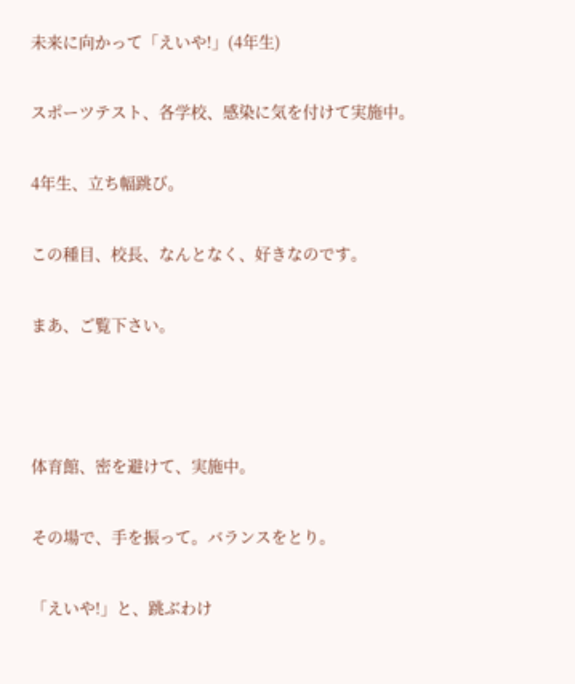未来に向かって「えいや!」(4年生)

スポーツテスト、各学校、感染に気を付けて実施中。

4年生、立ち幅跳び。

この種目、校長、なんとなく、好きなのです。

まあ、ご覧下さい。



体育館、密を避けて、実施中。

その場で、手を振って。バランスをとり。

「えいや!」と、跳ぶわけ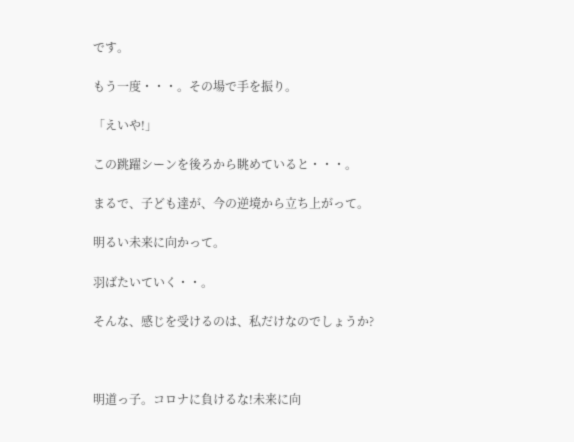です。

もう一度・・・。その場で手を振り。

「えいや!」

この跳躍シーンを後ろから眺めていると・・・。

まるで、子ども達が、今の逆境から立ち上がって。

明るい未来に向かって。

羽ばたいていく・・。

そんな、感じを受けるのは、私だけなのでしょうか?



明道っ子。コロナに負けるな!未来に向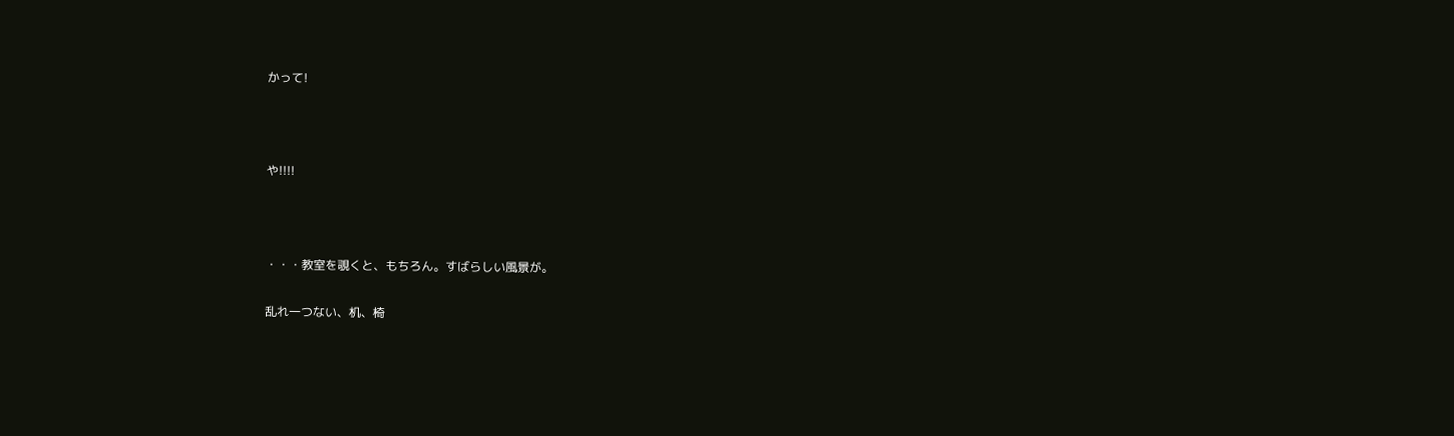かって!



や!!!!



・・・教室を覗くと、もちろん。すばらしい風景が。

乱れ一つない、机、椅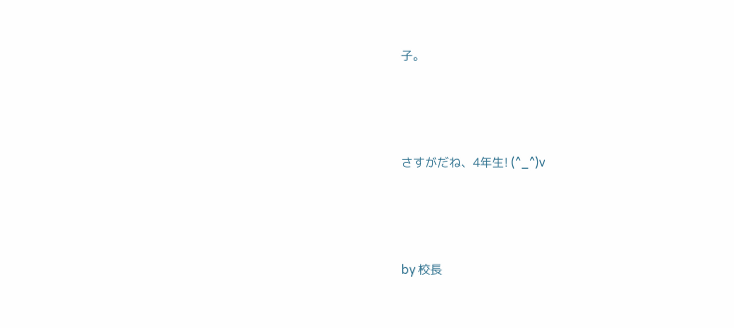子。



さすがだね、4年生! (^_^)v



by 校長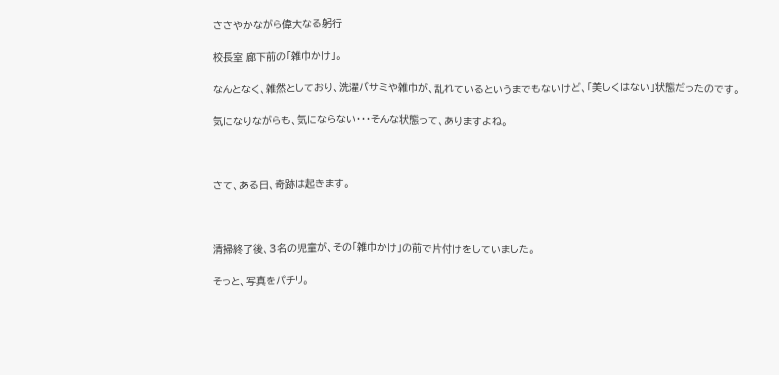ささやかながら偉大なる躬行

校長室 廊下前の「雑巾かけ」。

なんとなく、雑然としており、洗濯バサミや雑巾が、乱れているというまでもないけど、「美しくはない」状態だったのです。

気になりながらも、気にならない・・・そんな状態って、ありますよね。



さて、ある日、奇跡は起きます。



清掃終了後、3名の児童が、その「雑巾かけ」の前で片付けをしていました。

そっと、写真をパチリ。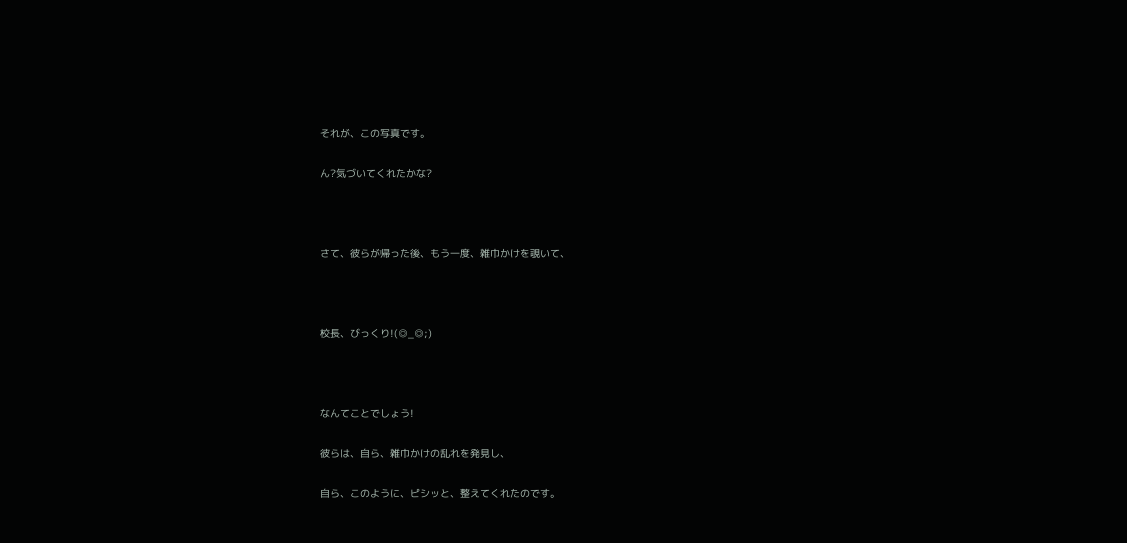それが、この写真です。

ん?気づいてくれたかな?



さて、彼らが帰った後、もう一度、雑巾かけを覗いて、



校長、びっくり!(◎_◎;)



なんてことでしょう!

彼らは、自ら、雑巾かけの乱れを発見し、

自ら、このように、ピシッと、整えてくれたのです。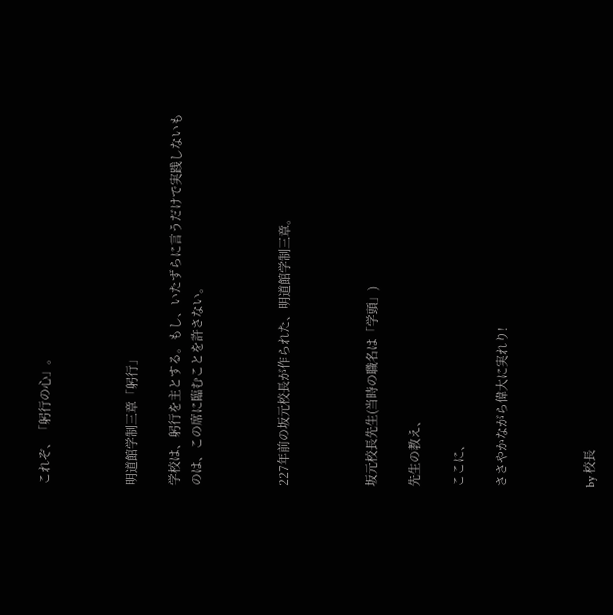これぞ、「躬行の心」。



明道館学制三章「躬行」

学校は、躬行を主とする。もし、いたずらに言うだけで実践しないものは、この席に臨むことを許さない。



227年前の坂元校長が作られた、明道館学制三章。



坂元校長先生(当時の職名は「学頭」)

先生の教え、

ここに、

ささやかながら偉大に実れり!



by 校長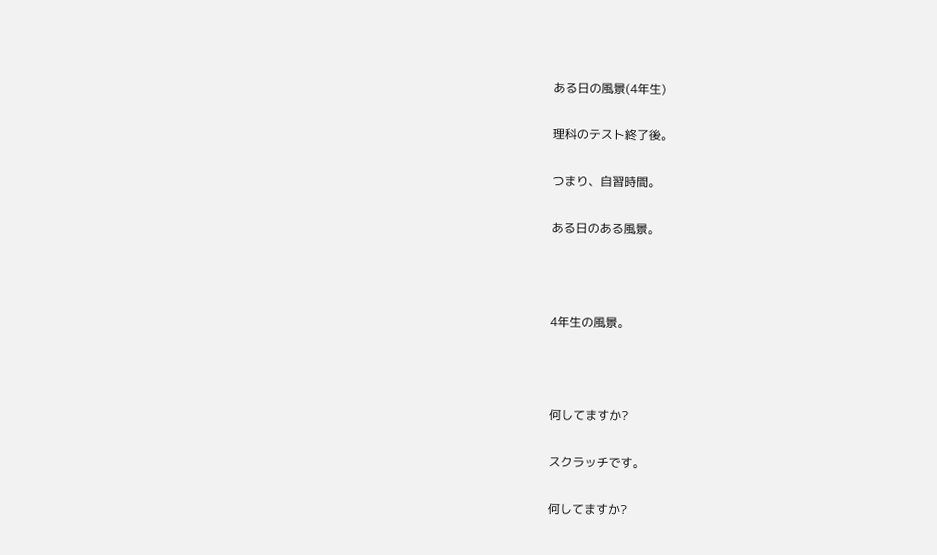ある日の風景(4年生)

理科のテスト終了後。

つまり、自習時間。

ある日のある風景。



4年生の風景。



何してますか?

スクラッチです。

何してますか?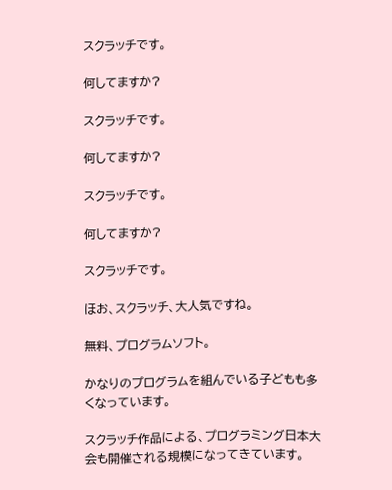スクラッチです。

何してますか?

スクラッチです。

何してますか?

スクラッチです。

何してますか?

スクラッチです。

ほお、スクラッチ、大人気ですね。

無料、プログラムソフト。

かなりのプログラムを組んでいる子どもも多くなっています。

スクラッチ作品による、プログラミング日本大会も開催される規模になってきています。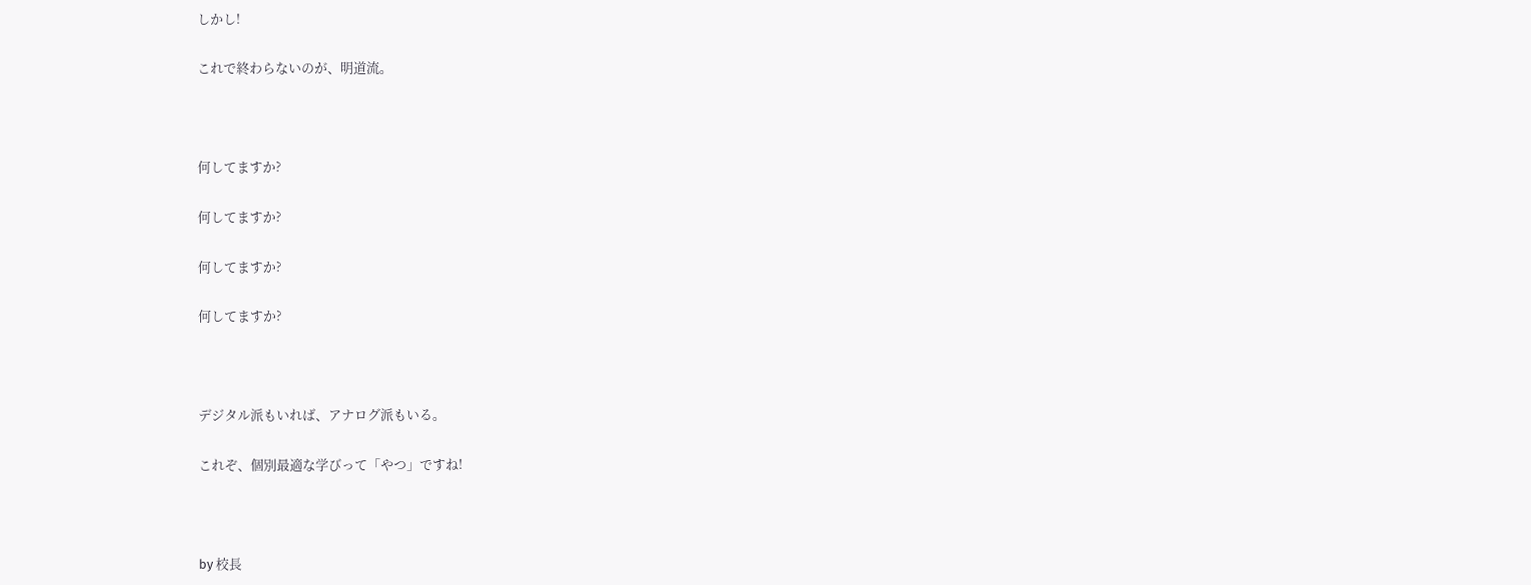しかし!

これで終わらないのが、明道流。



何してますか?

何してますか?

何してますか?

何してますか?



デジタル派もいれば、アナログ派もいる。

これぞ、個別最適な学びって「やつ」ですね!



by 校長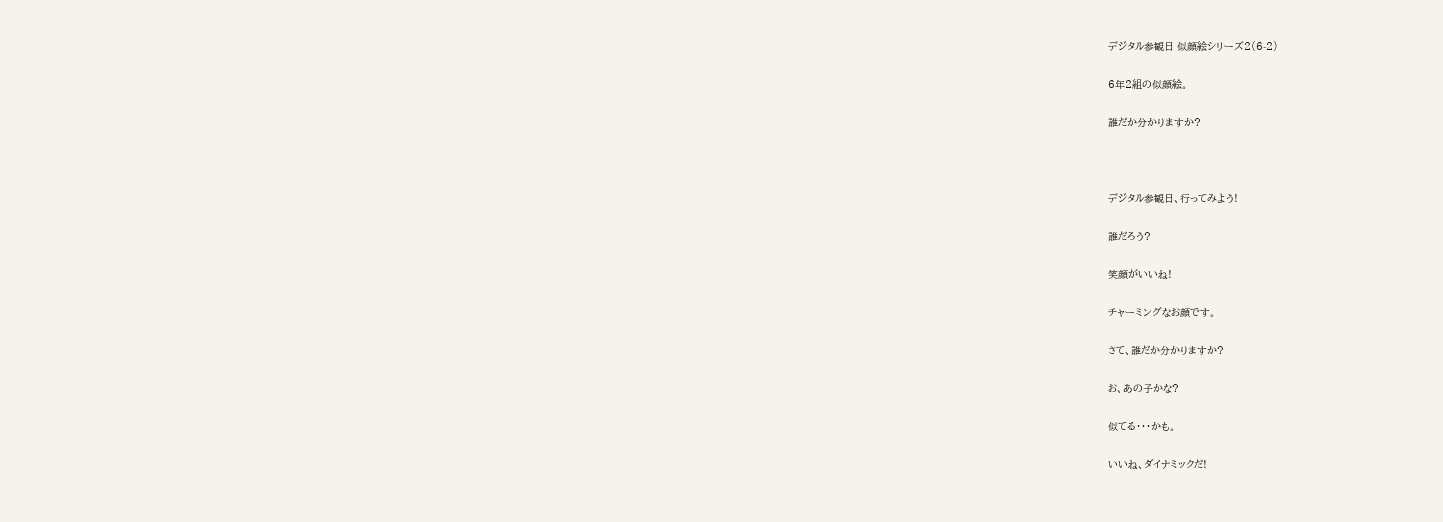デジタル参観日 似顔絵シリーズ2(6-2)

6年2組の似顔絵。

誰だか分かりますか?



デジタル参観日、行ってみよう!

誰だろう?

笑顔がいいね!

チャーミングなお顔です。

さて、誰だか分かりますか?

お、あの子かな?

似てる・・・かも。

いいね、ダイナミックだ!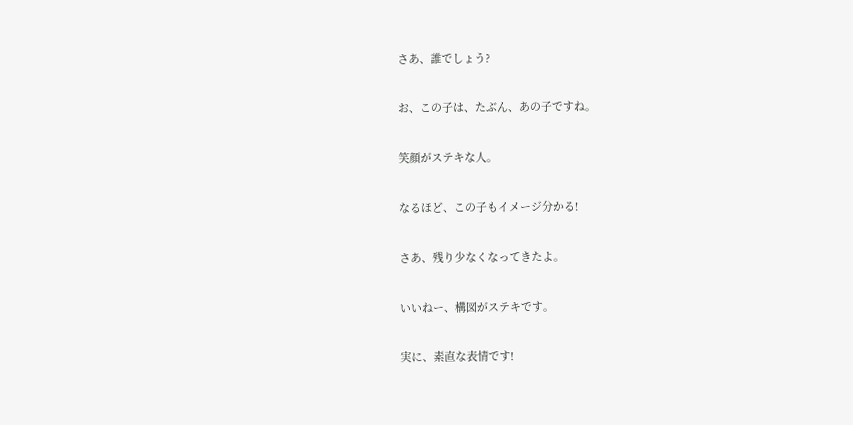さあ、誰でしょう?

お、この子は、たぶん、あの子ですね。

笑顔がステキな人。

なるほど、この子もイメージ分かる!

さあ、残り少なくなってきたよ。

いいねー、構図がステキです。

実に、素直な表情です!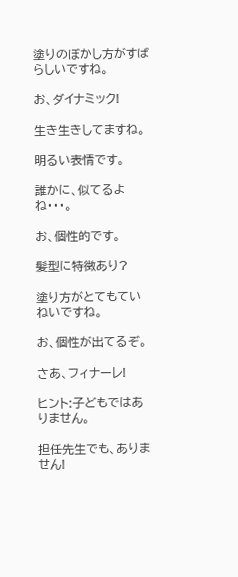塗りのぼかし方がすばらしいですね。

お、ダイナミック!

生き生きしてますね。

明るい表情です。

誰かに、似てるよね・・・。

お、個性的です。

髪型に特徴あり?

塗り方がとてもていねいですね。

お、個性が出てるぞ。

さあ、フィナーレ!

ヒント:子どもではありません。

担任先生でも、ありません!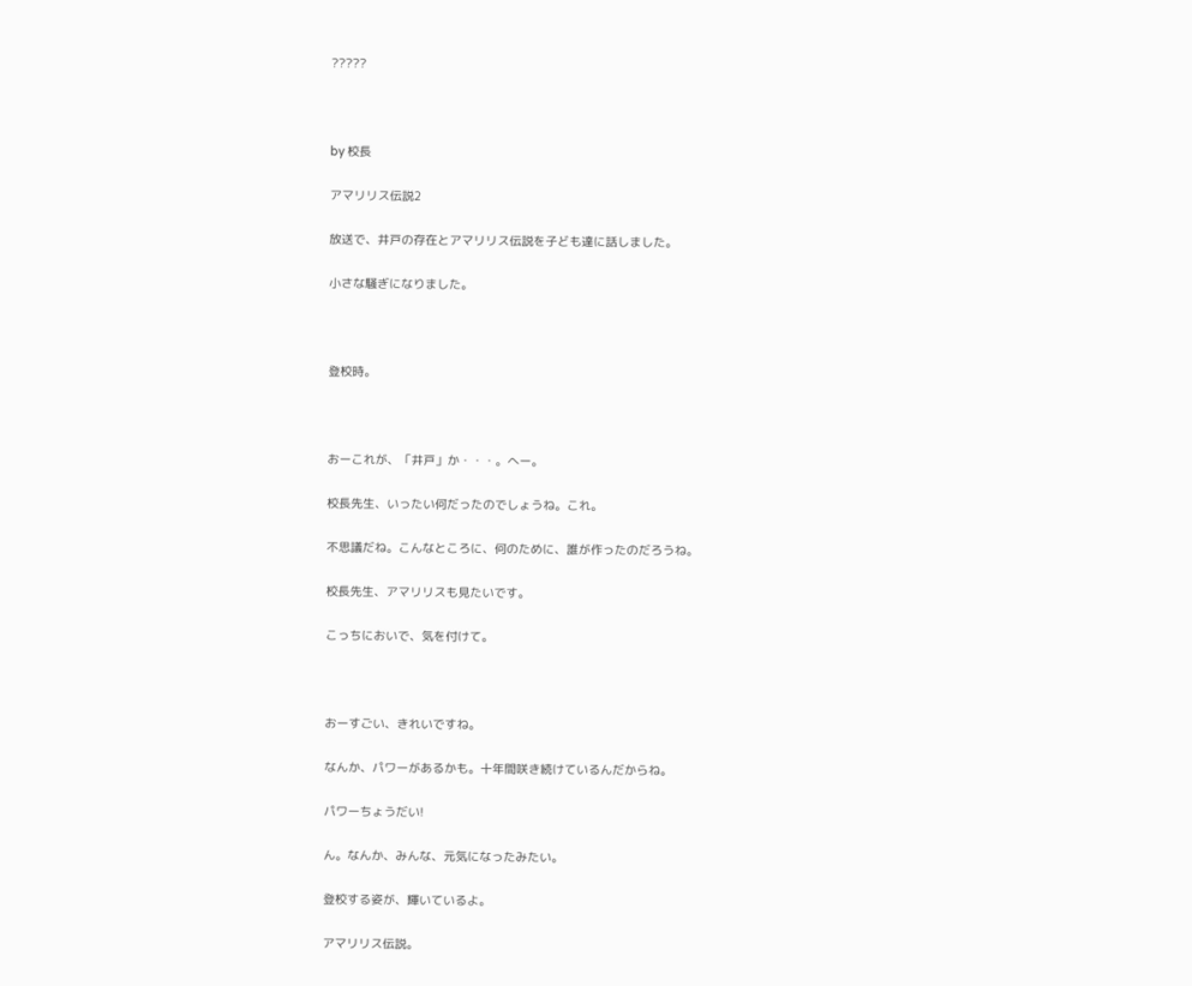?????



by 校長

アマリリス伝説2

放送で、井戸の存在とアマリリス伝説を子ども達に話しました。

小さな騒ぎになりました。



登校時。



おーこれが、「井戸」か・・・。へー。

校長先生、いったい何だったのでしょうね。これ。

不思議だね。こんなところに、何のために、誰が作ったのだろうね。

校長先生、アマリリスも見たいです。

こっちにおいで、気を付けて。



おーすごい、きれいですね。

なんか、パワーがあるかも。十年間咲き続けているんだからね。

パワーちょうだい!

ん。なんか、みんな、元気になったみたい。

登校する姿が、輝いているよ。

アマリリス伝説。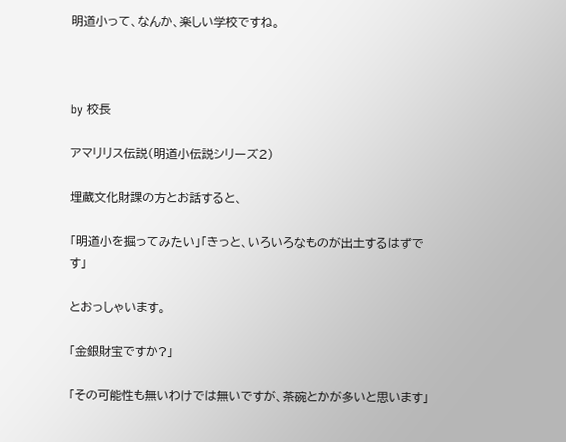明道小って、なんか、楽しい学校ですね。



by 校長

アマリリス伝説(明道小伝説シリーズ2)

埋蔵文化財課の方とお話すると、

「明道小を掘ってみたい」「きっと、いろいろなものが出土するはずです」

とおっしゃいます。

「金銀財宝ですか?」

「その可能性も無いわけでは無いですが、茶碗とかが多いと思います」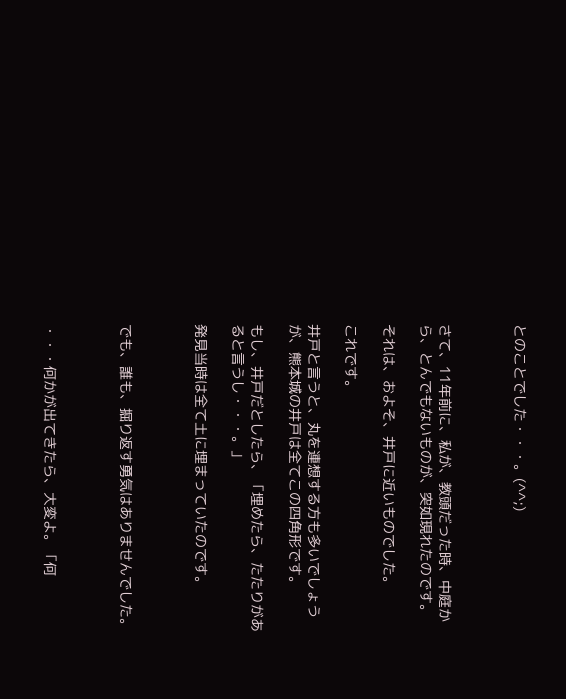とのことでした・・・。(^^;)



さて、11年前に、私が、教頭だった時、中庭から、とんでもないものが、突如現れたのです。

それは、およそ、井戸に近いものでした。

これです。

井戸と言うと、丸を連想する方も多いでしょうが、熊本城の井戸は全てこの四角形です。

もし、井戸だとしたら、「埋めたら、たたりがあると言うし・・・。」

発見当時は全て土に埋まっていたのです。



でも、誰も、掘り返す勇気はありませんでした。



・・・何かが出てきたら、大変よ。「何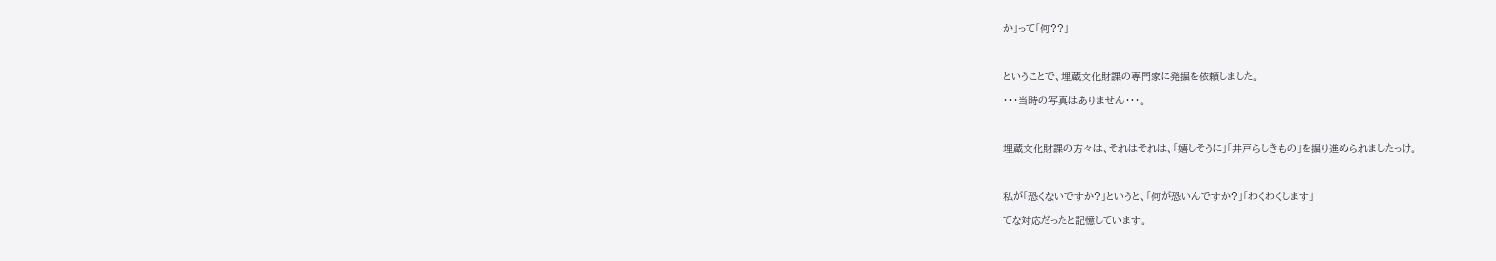か」って「何??」



ということで、埋蔵文化財課の専門家に発掘を依頼しました。

・・・当時の写真はありません・・・。



埋蔵文化財課の方々は、それはそれは、「嬉しそうに」「井戸らしきもの」を掘り進められましたっけ。



私が「恐くないですか?」というと、「何が恐いんですか?」「わくわくします」

てな対応だったと記憶しています。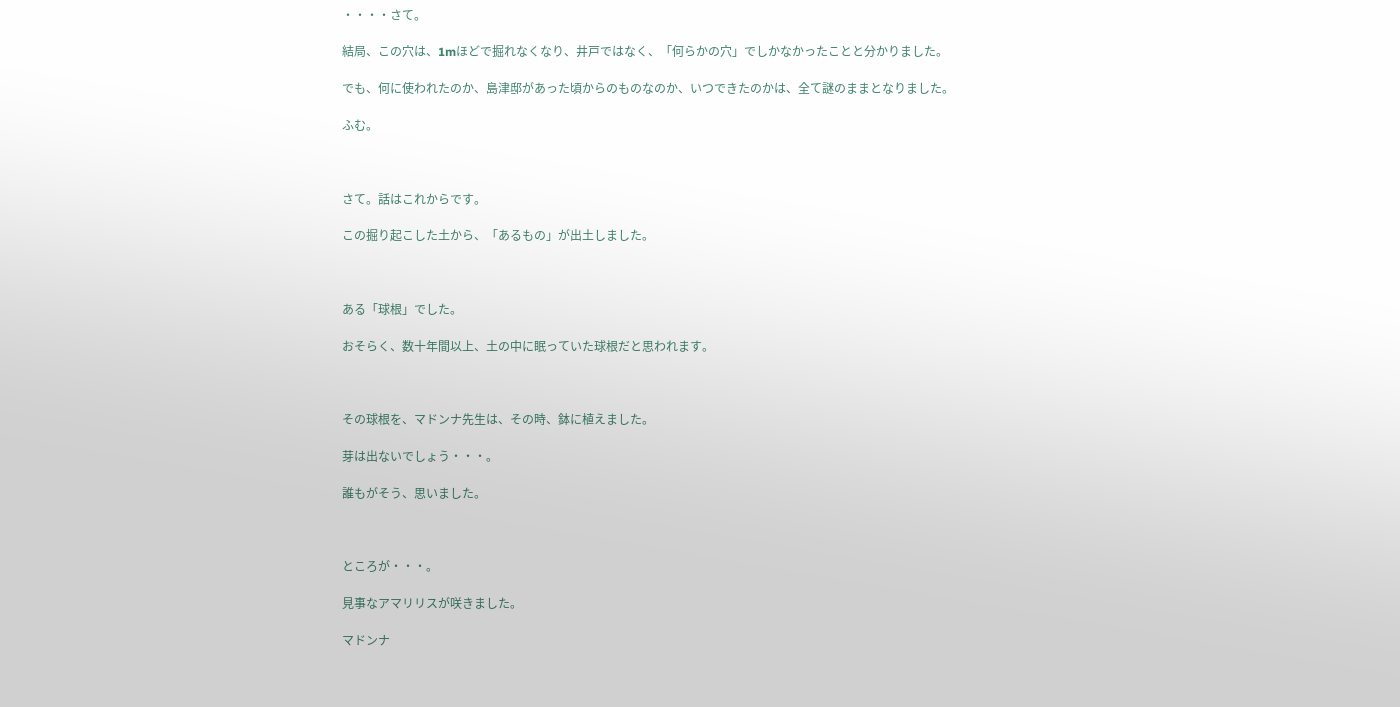・・・・さて。

結局、この穴は、1mほどで掘れなくなり、井戸ではなく、「何らかの穴」でしかなかったことと分かりました。

でも、何に使われたのか、島津邸があった頃からのものなのか、いつできたのかは、全て謎のままとなりました。

ふむ。



さて。話はこれからです。

この掘り起こした土から、「あるもの」が出土しました。



ある「球根」でした。

おそらく、数十年間以上、土の中に眠っていた球根だと思われます。



その球根を、マドンナ先生は、その時、鉢に植えました。

芽は出ないでしょう・・・。

誰もがそう、思いました。



ところが・・・。

見事なアマリリスが咲きました。

マドンナ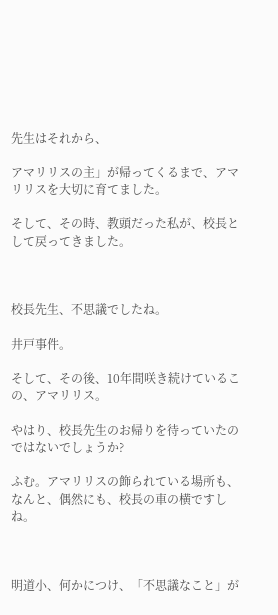先生はそれから、

アマリリスの主」が帰ってくるまで、アマリリスを大切に育てました。

そして、その時、教頭だった私が、校長として戻ってきました。



校長先生、不思議でしたね。

井戸事件。

そして、その後、10年間咲き続けているこの、アマリリス。

やはり、校長先生のお帰りを待っていたのではないでしょうか?

ふむ。アマリリスの飾られている場所も、なんと、偶然にも、校長の車の横ですしね。



明道小、何かにつけ、「不思議なこと」が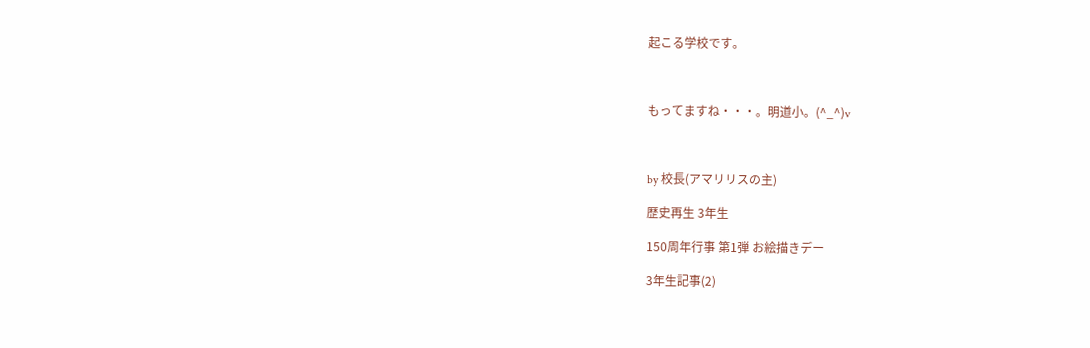起こる学校です。



もってますね・・・。明道小。(^_^)v



by 校長(アマリリスの主)

歴史再生 3年生

150周年行事 第1弾 お絵描きデー

3年生記事(2)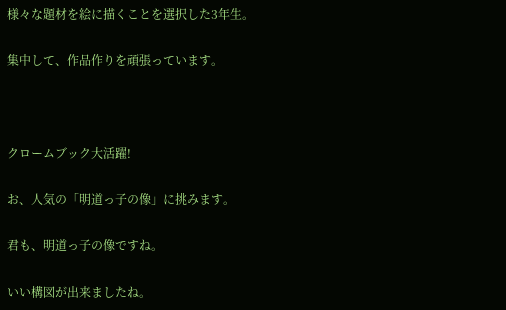様々な題材を絵に描くことを選択した3年生。

集中して、作品作りを頑張っています。



クロームブック大活躍!

お、人気の「明道っ子の像」に挑みます。

君も、明道っ子の像ですね。

いい構図が出来ましたね。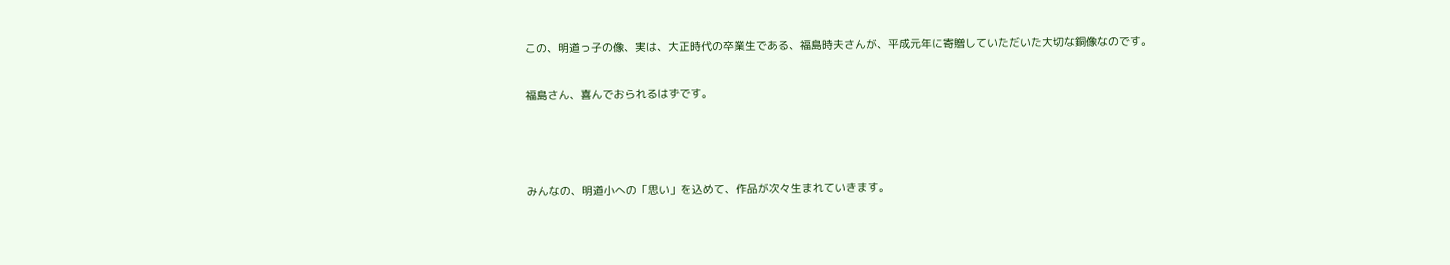この、明道っ子の像、実は、大正時代の卒業生である、福島時夫さんが、平成元年に寄贈していただいた大切な銅像なのです。

福島さん、喜んでおられるはずです。



みんなの、明道小への「思い」を込めて、作品が次々生まれていきます。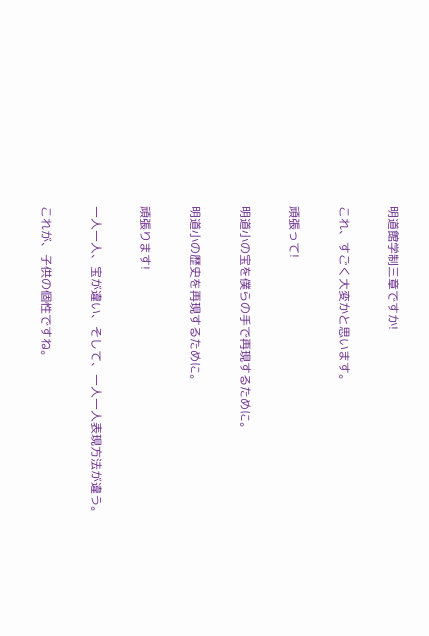明道館学制三章ですか!

これ、すごく大変かと思います。

頑張って!

明道小の宝を僕らの手で再現するために。

明道小の歴史を再現するために。

頑張ります!

一人一人、宝が違い、そして、一人一人表現方法が違う。

これが、子供の個性ですね。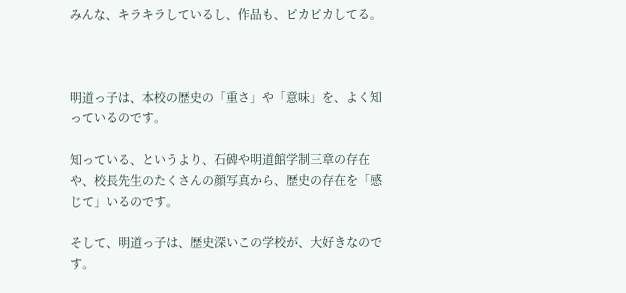みんな、キラキラしているし、作品も、ピカピカしてる。



明道っ子は、本校の歴史の「重さ」や「意味」を、よく知っているのです。

知っている、というより、石碑や明道館学制三章の存在や、校長先生のたくさんの顔写真から、歴史の存在を「感じて」いるのです。

そして、明道っ子は、歴史深いこの学校が、大好きなのです。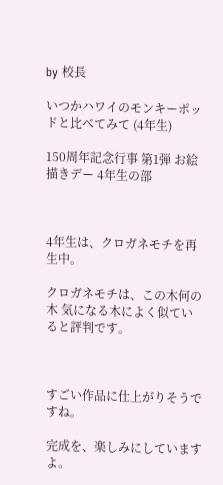by 校長

いつかハワイのモンキーポッドと比べてみて (4年生)

150周年記念行事 第1弾 お絵描きデー 4年生の部



4年生は、クロガネモチを再生中。

クロガネモチは、この木何の木 気になる木によく似ていると評判です。



すごい作品に仕上がりそうですね。

完成を、楽しみにしていますよ。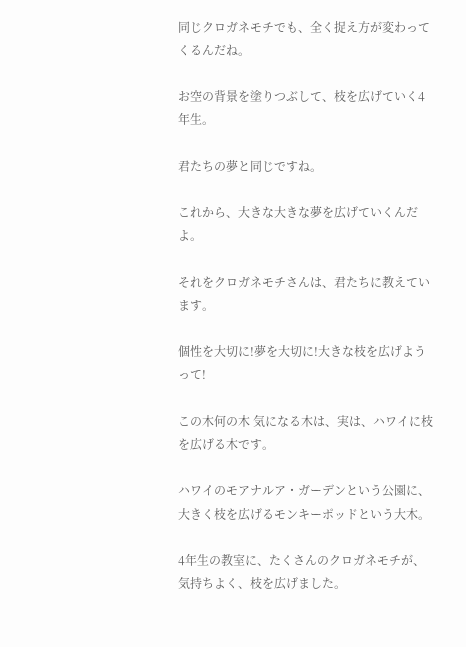同じクロガネモチでも、全く捉え方が変わってくるんだね。

お空の背景を塗りつぶして、枝を広げていく4年生。

君たちの夢と同じですね。

これから、大きな大きな夢を広げていくんだよ。

それをクロガネモチさんは、君たちに教えています。

個性を大切に!夢を大切に!大きな枝を広げようって!

この木何の木 気になる木は、実は、ハワイに枝を広げる木です。

ハワイのモアナルア・ガーデンという公園に、大きく枝を広げるモンキーポッドという大木。

4年生の教室に、たくさんのクロガネモチが、気持ちよく、枝を広げました。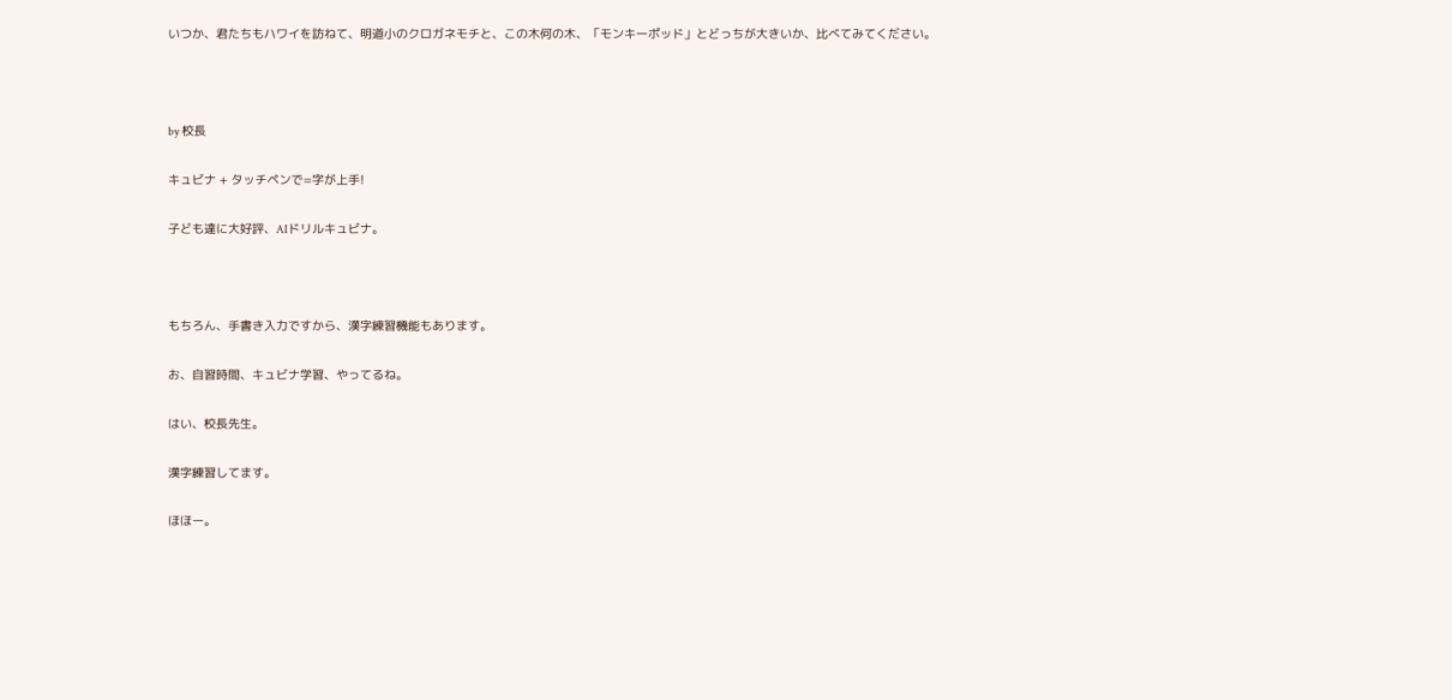いつか、君たちもハワイを訪ねて、明道小のクロガネモチと、この木何の木、「モンキーポッド」とどっちが大きいか、比べてみてください。



by 校長

キュビナ + タッチペンで=字が上手!

子ども達に大好評、AIドリルキュビナ。



もちろん、手書き入力ですから、漢字練習機能もあります。

お、自習時間、キュビナ学習、やってるね。

はい、校長先生。

漢字練習してます。

ほほー。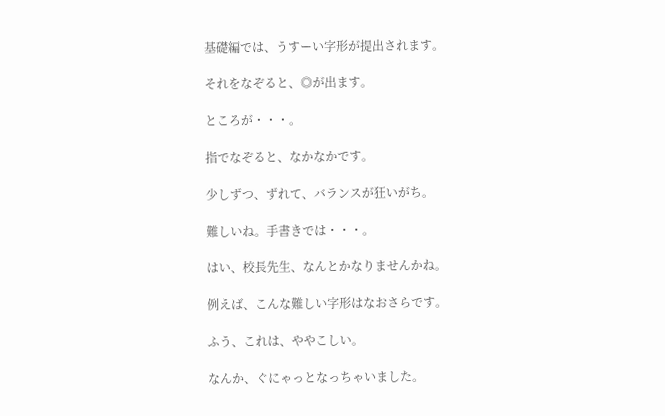基礎編では、うすーい字形が提出されます。

それをなぞると、◎が出ます。

ところが・・・。

指でなぞると、なかなかです。

少しずつ、ずれて、バランスが狂いがち。

難しいね。手書きでは・・・。

はい、校長先生、なんとかなりませんかね。

例えば、こんな難しい字形はなおさらです。

ふう、これは、ややこしい。

なんか、ぐにゃっとなっちゃいました。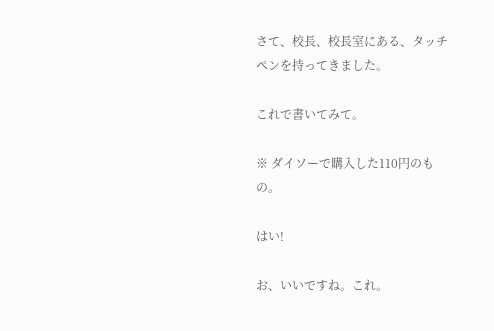さて、校長、校長室にある、タッチペンを持ってきました。

これで書いてみて。

※ ダイソーで購入した110円のもの。

はい!

お、いいですね。これ。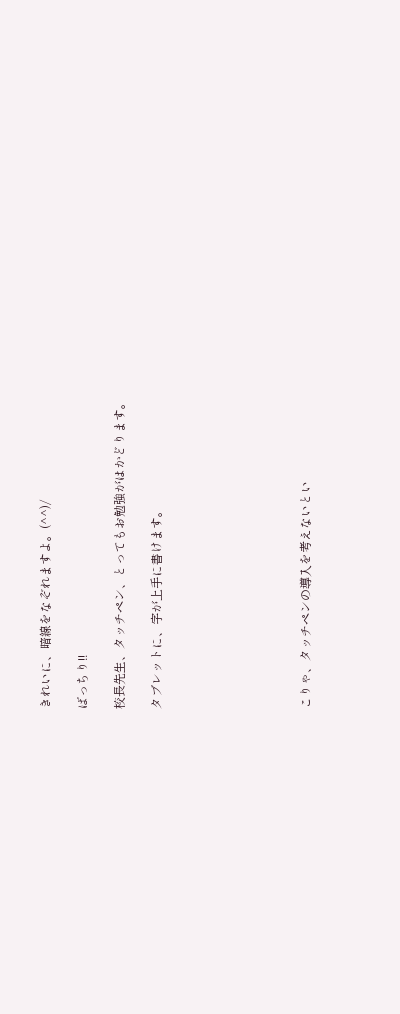きれいに、暗線をなぞれますよ。(^^)/

ばっちり!!

校長先生、タッチペン、とってもお勉強がはかどります。

タブレットに、字が上手に書けます。







こりゃ、タッチペンの導入を考えないとい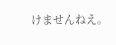けませんねえ。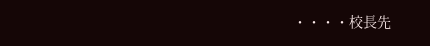・・・・校長先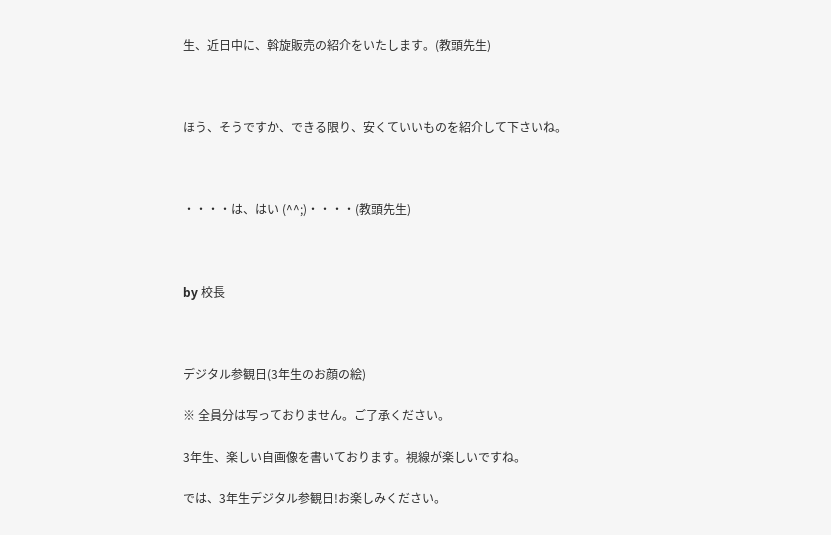生、近日中に、斡旋販売の紹介をいたします。(教頭先生)



ほう、そうですか、できる限り、安くていいものを紹介して下さいね。



・・・・は、はい (^^;)・・・・(教頭先生)



by 校長



デジタル参観日(3年生のお顔の絵)

※ 全員分は写っておりません。ご了承ください。

3年生、楽しい自画像を書いております。視線が楽しいですね。

では、3年生デジタル参観日!お楽しみください。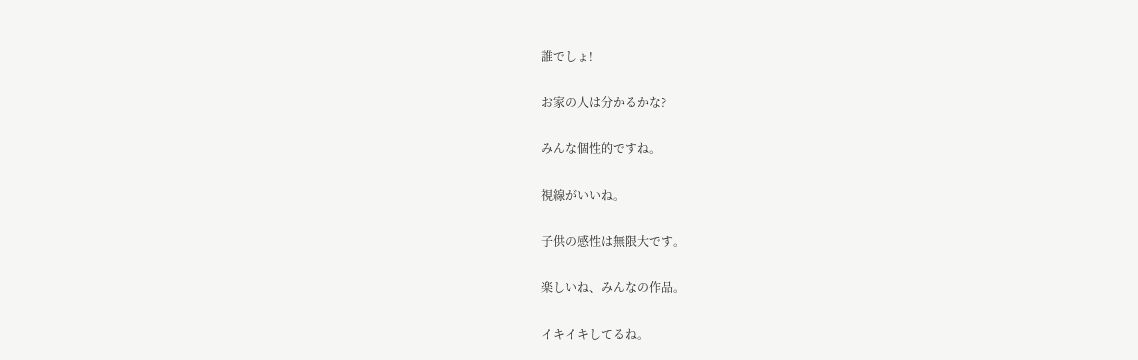誰でしょ!

お家の人は分かるかな?

みんな個性的ですね。

視線がいいね。

子供の感性は無限大です。

楽しいね、みんなの作品。

イキイキしてるね。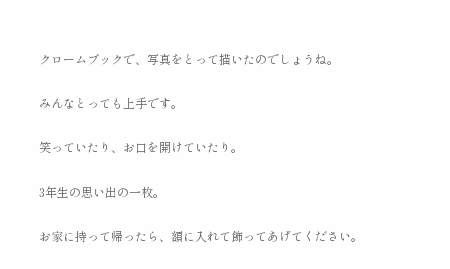クロームブックで、写真をとって描いたのでしょうね。

みんなとっても上手です。

笑っていたり、お口を開けていたり。

3年生の思い出の一枚。

お家に持って帰ったら、額に入れて飾ってあげてください。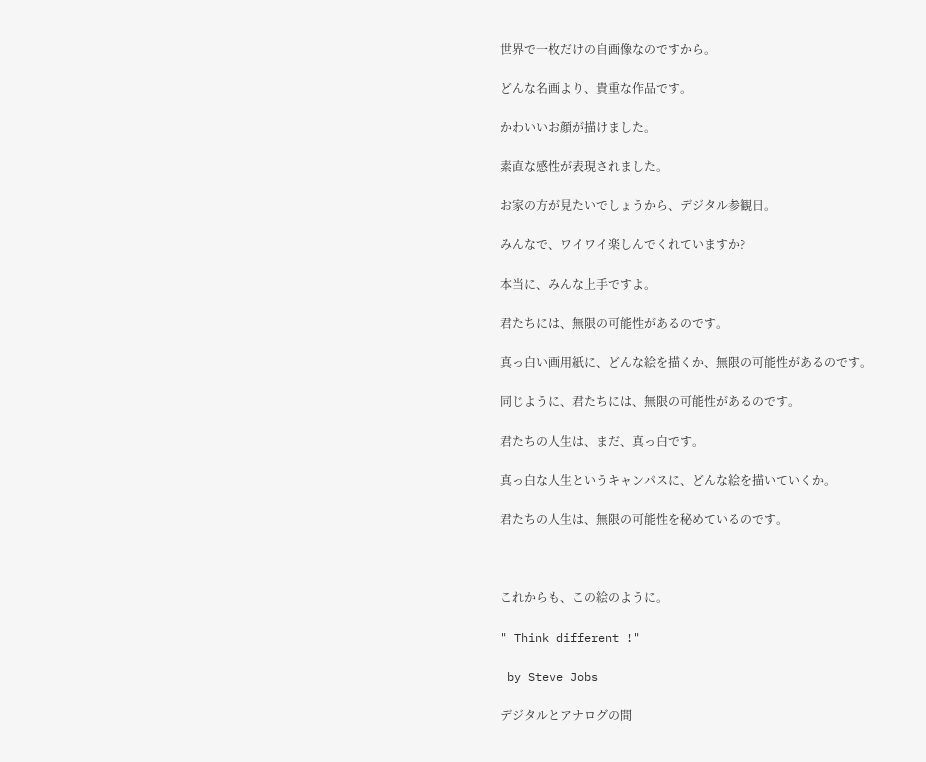世界で一枚だけの自画像なのですから。

どんな名画より、貴重な作品です。

かわいいお顔が描けました。

素直な感性が表現されました。

お家の方が見たいでしょうから、デジタル参観日。

みんなで、ワイワイ楽しんでくれていますか?

本当に、みんな上手ですよ。

君たちには、無限の可能性があるのです。

真っ白い画用紙に、どんな絵を描くか、無限の可能性があるのです。

同じように、君たちには、無限の可能性があるのです。

君たちの人生は、まだ、真っ白です。

真っ白な人生というキャンパスに、どんな絵を描いていくか。

君たちの人生は、無限の可能性を秘めているのです。



これからも、この絵のように。

" Think different !"

 by Steve Jobs

デジタルとアナログの間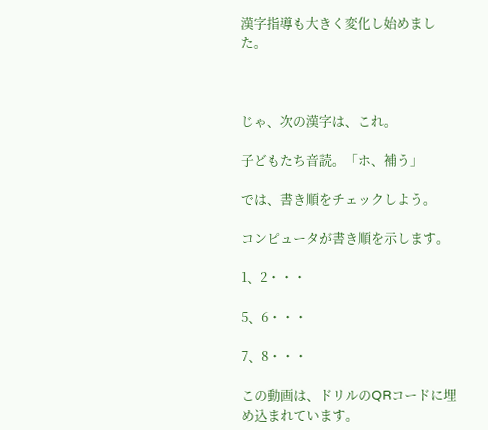漢字指導も大きく変化し始めました。



じゃ、次の漢字は、これ。

子どもたち音読。「ホ、補う」

では、書き順をチェックしよう。

コンピュータが書き順を示します。

1、2・・・

5、6・・・

7、8・・・

この動画は、ドリルのQRコードに埋め込まれています。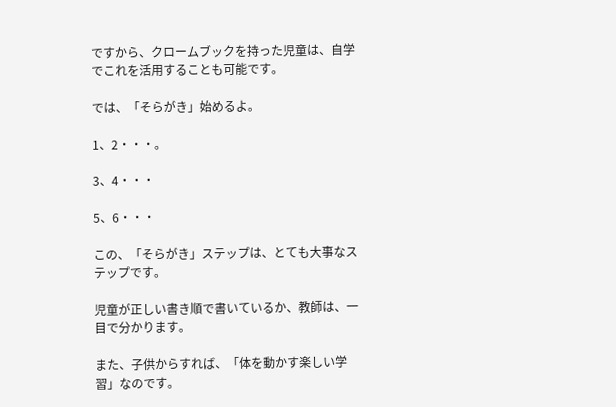ですから、クロームブックを持った児童は、自学でこれを活用することも可能です。

では、「そらがき」始めるよ。

1、2・・・。

3、4・・・

5、6・・・

この、「そらがき」ステップは、とても大事なステップです。

児童が正しい書き順で書いているか、教師は、一目で分かります。

また、子供からすれば、「体を動かす楽しい学習」なのです。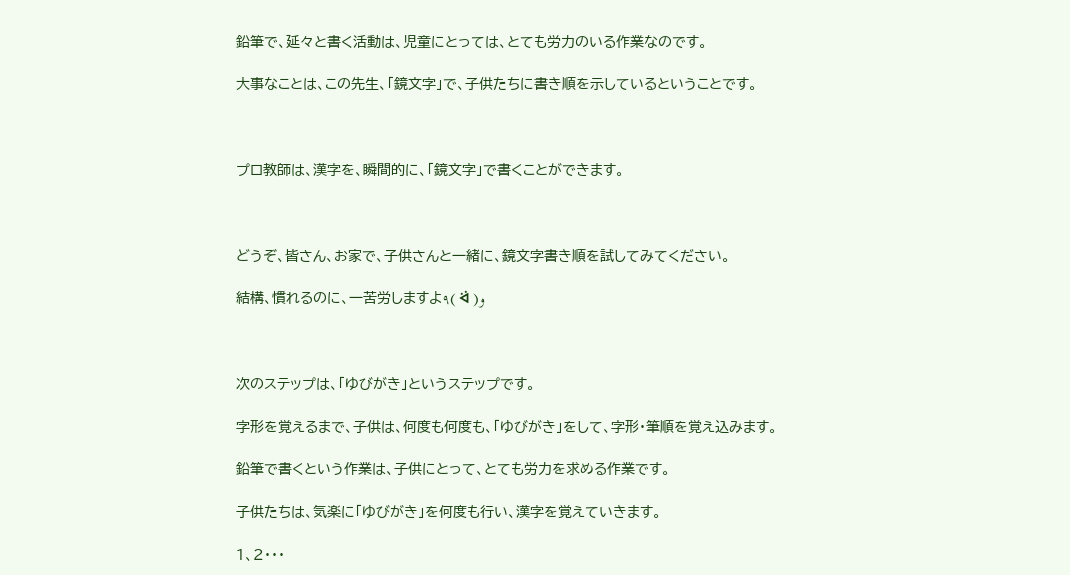鉛筆で、延々と書く活動は、児童にとっては、とても労力のいる作業なのです。

大事なことは、この先生、「鏡文字」で、子供たちに書き順を示しているということです。



プロ教師は、漢字を、瞬間的に、「鏡文字」で書くことができます。



どうぞ、皆さん、お家で、子供さんと一緒に、鏡文字書き順を試してみてください。

結構、慣れるのに、一苦労しますよ٩( ᐛ )و



次のステップは、「ゆびがき」というステップです。

字形を覚えるまで、子供は、何度も何度も、「ゆびがき」をして、字形・筆順を覚え込みます。

鉛筆で書くという作業は、子供にとって、とても労力を求める作業です。

子供たちは、気楽に「ゆびがき」を何度も行い、漢字を覚えていきます。

1、2・・・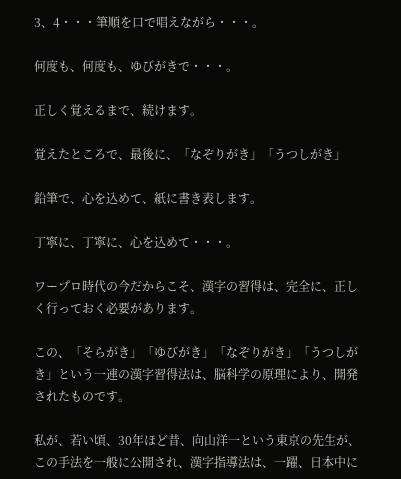3、4・・・筆順を口で唱えながら・・・。

何度も、何度も、ゆびがきで・・・。

正しく覚えるまで、続けます。

覚えたところで、最後に、「なぞりがき」「うつしがき」

鉛筆で、心を込めて、紙に書き表します。

丁寧に、丁寧に、心を込めて・・・。

ワープロ時代の今だからこそ、漢字の習得は、完全に、正しく行っておく必要があります。

この、「そらがき」「ゆびがき」「なぞりがき」「うつしがき」という一連の漢字習得法は、脳科学の原理により、開発されたものです。

私が、若い頃、30年ほど昔、向山洋一という東京の先生が、この手法を一般に公開され、漢字指導法は、一躍、日本中に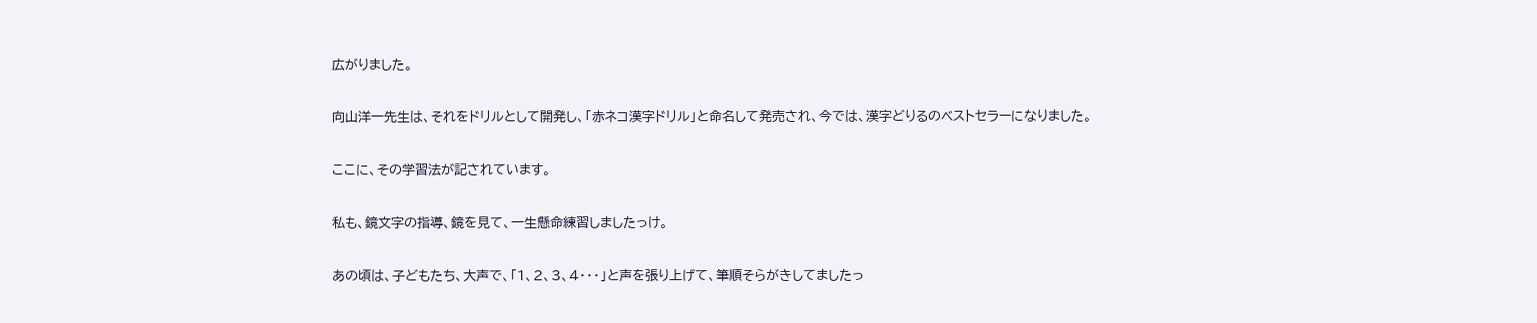広がりました。

向山洋一先生は、それをドリルとして開発し、「赤ネコ漢字ドリル」と命名して発売され、今では、漢字どりるのベストセラーになりました。

ここに、その学習法が記されています。

私も、鏡文字の指導、鏡を見て、一生懸命練習しましたっけ。

あの頃は、子どもたち、大声で、「1、2、3、4・・・」と声を張り上げて、筆順そらがきしてましたっ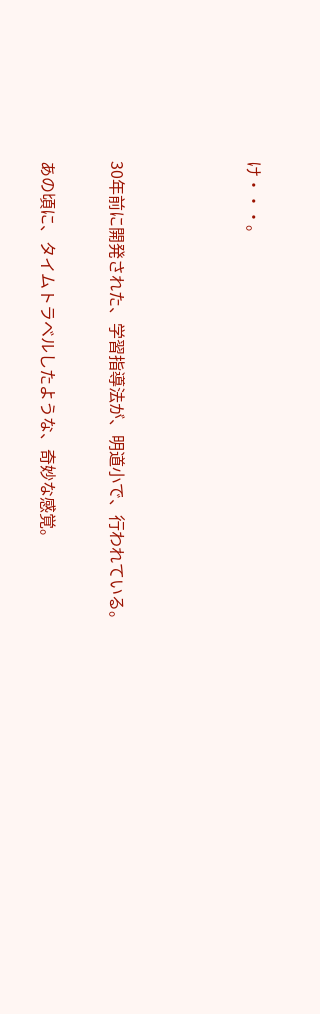け・・・。



30年前に開発された、学習指導法が、明道小で、行われている。

あの頃に、タイムトラベルしたような、奇妙な感覚。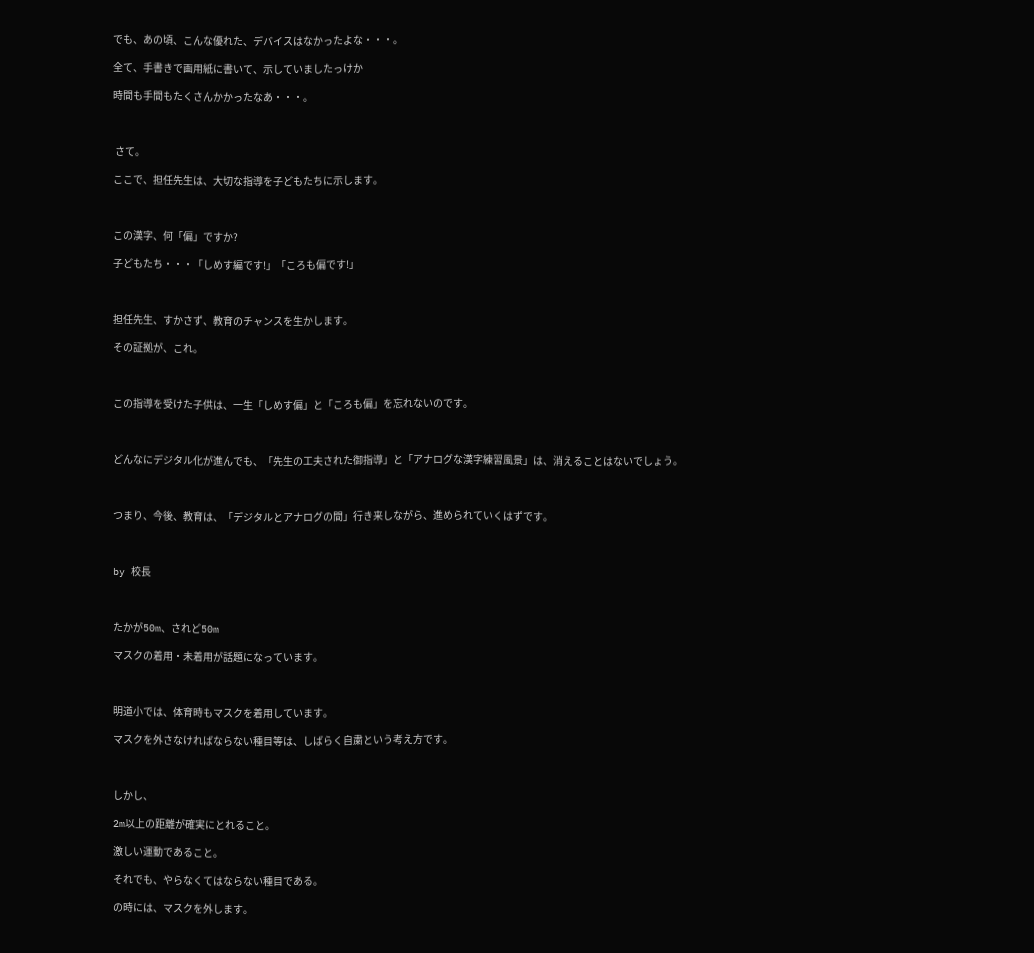でも、あの頃、こんな優れた、デバイスはなかったよな・・・。

全て、手書きで画用紙に書いて、示していましたっけか

時間も手間もたくさんかかったなあ・・・。



 さて。

ここで、担任先生は、大切な指導を子どもたちに示します。



この漢字、何「偏」ですか?

子どもたち・・・「しめす編です!」「ころも偏です!」



担任先生、すかさず、教育のチャンスを生かします。

その証拠が、これ。



この指導を受けた子供は、一生「しめす偏」と「ころも偏」を忘れないのです。



どんなにデジタル化が進んでも、「先生の工夫された御指導」と「アナログな漢字練習風景」は、消えることはないでしょう。



つまり、今後、教育は、「デジタルとアナログの間」行き来しながら、進められていくはずです。



by 校長



たかが50m、されど50m

マスクの着用・未着用が話題になっています。



明道小では、体育時もマスクを着用しています。

マスクを外さなければならない種目等は、しばらく自粛という考え方です。



しかし、

2m以上の距離が確実にとれること。

激しい運動であること。

それでも、やらなくてはならない種目である。

の時には、マスクを外します。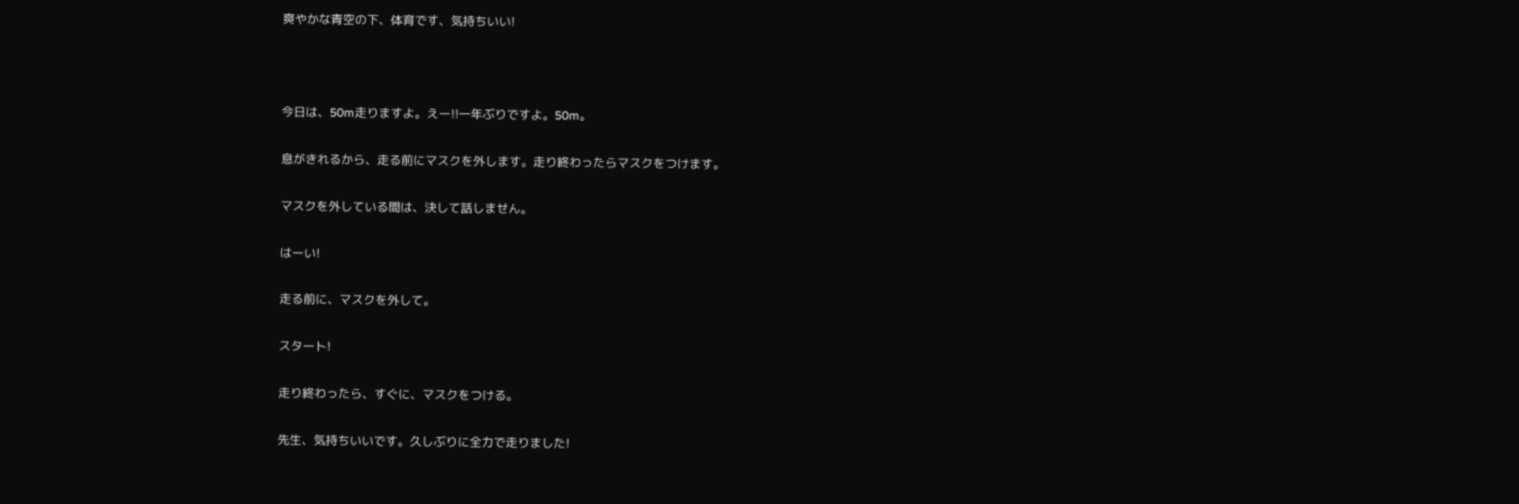爽やかな青空の下、体育です、気持ちいい!



今日は、50m走りますよ。えー!!一年ぶりですよ。50m。

息がきれるから、走る前にマスクを外します。走り終わったらマスクをつけます。

マスクを外している間は、決して話しません。

はーい!

走る前に、マスクを外して。

スタート!

走り終わったら、すぐに、マスクをつける。

先生、気持ちいいです。久しぶりに全力で走りました!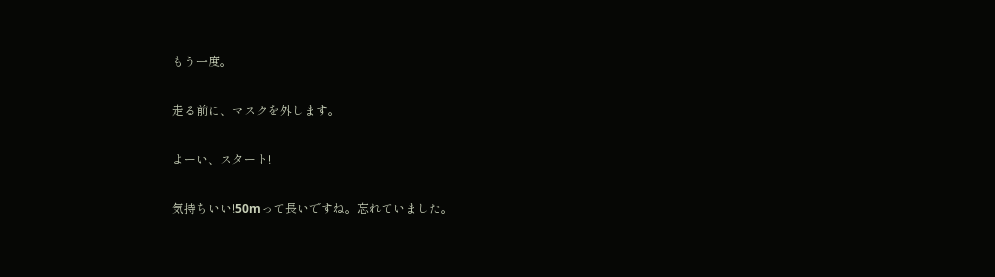もう一度。

走る前に、マスクを外します。

よーい、スタート!

気持ちいい!50mって長いですね。忘れていました。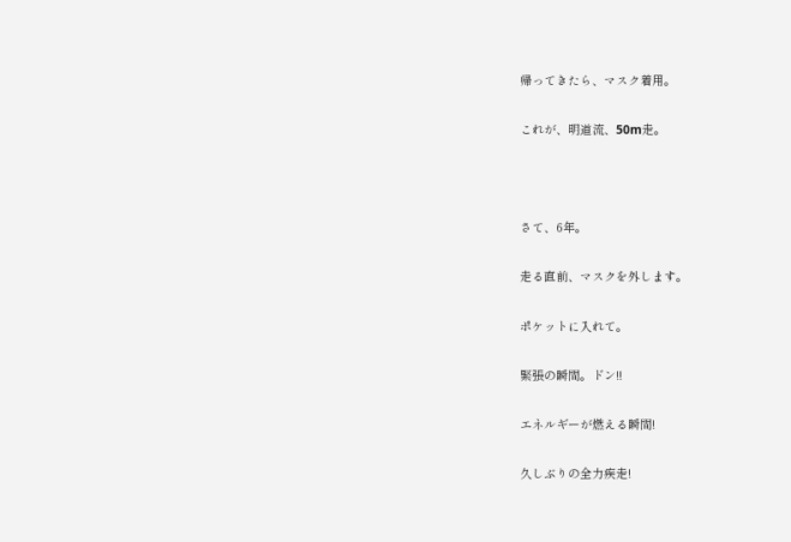帰ってきたら、マスク着用。

これが、明道流、50m走。



さて、6年。

走る直前、マスクを外します。

ポケットに入れて。

緊張の瞬間。ドン!!

エネルギーが燃える瞬間!

久しぶりの全力疾走!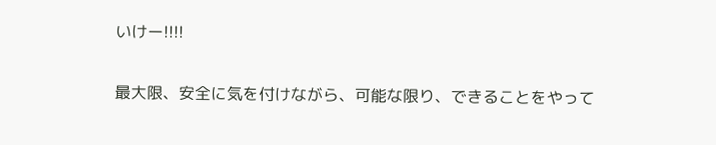いけー!!!!

最大限、安全に気を付けながら、可能な限り、できることをやって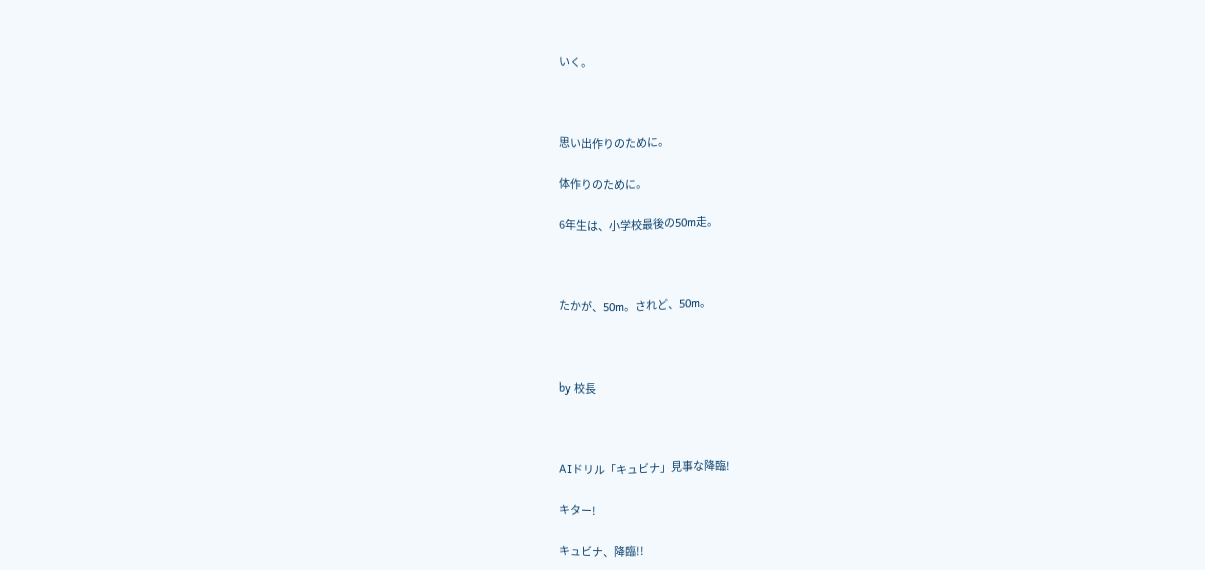いく。



思い出作りのために。

体作りのために。

6年生は、小学校最後の50m走。



たかが、50m。されど、50m。



by 校長



AIドリル「キュビナ」見事な降臨!

キター!

キュビナ、降臨!!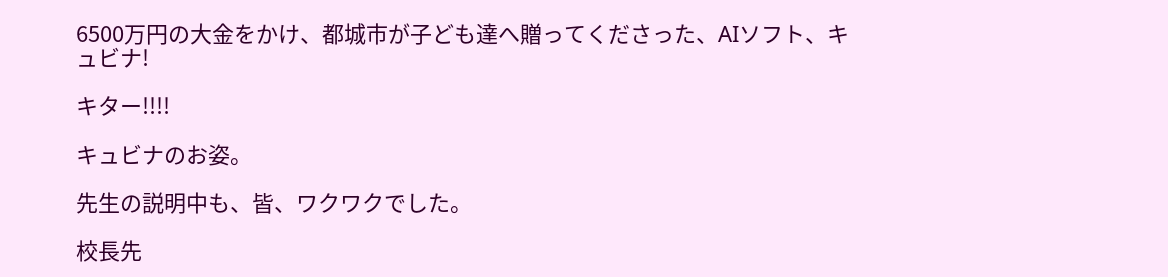6500万円の大金をかけ、都城市が子ども達へ贈ってくださった、AIソフト、キュビナ!

キター!!!!

キュビナのお姿。

先生の説明中も、皆、ワクワクでした。

校長先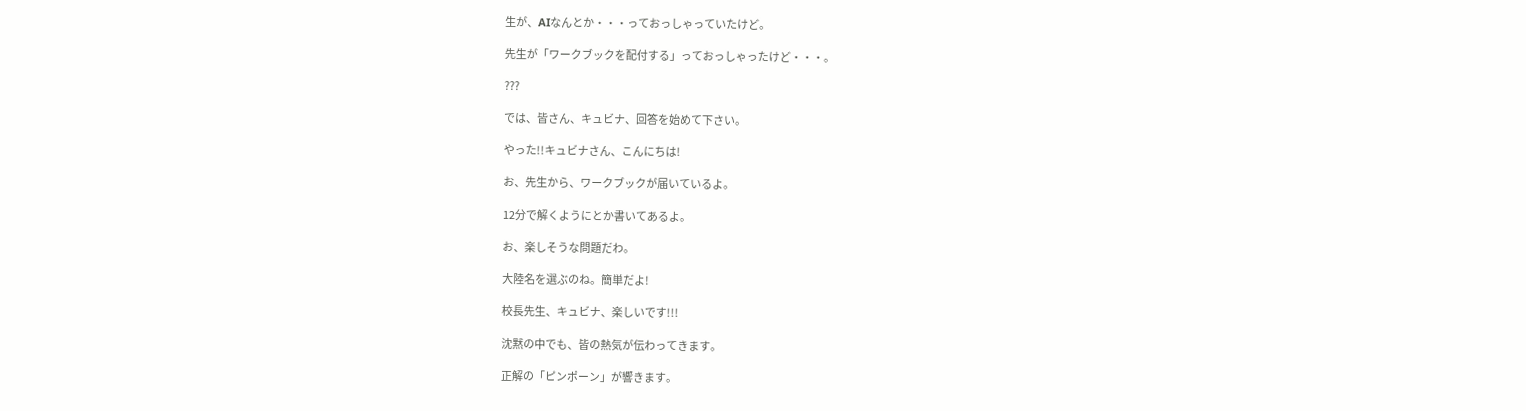生が、AIなんとか・・・っておっしゃっていたけど。

先生が「ワークブックを配付する」っておっしゃったけど・・・。

???

では、皆さん、キュビナ、回答を始めて下さい。

やった!!キュビナさん、こんにちは!

お、先生から、ワークブックが届いているよ。

12分で解くようにとか書いてあるよ。

お、楽しそうな問題だわ。

大陸名を選ぶのね。簡単だよ!

校長先生、キュビナ、楽しいです!!!

沈黙の中でも、皆の熱気が伝わってきます。

正解の「ピンポーン」が響きます。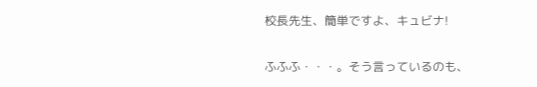校長先生、簡単ですよ、キュビナ!

ふふふ・・・。そう言っているのも、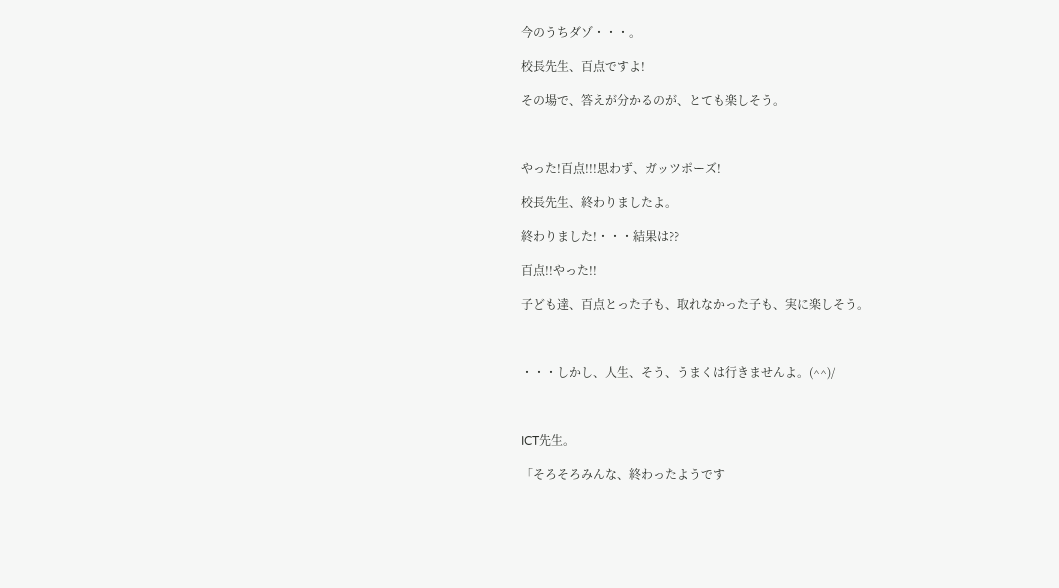今のうちダゾ・・・。

校長先生、百点ですよ!

その場で、答えが分かるのが、とても楽しそう。



やった!百点!!!思わず、ガッツポーズ!

校長先生、終わりましたよ。

終わりました!・・・結果は??

百点!!やった!!

子ども達、百点とった子も、取れなかった子も、実に楽しそう。



・・・しかし、人生、そう、うまくは行きませんよ。(^^)/



ICT先生。

「そろそろみんな、終わったようです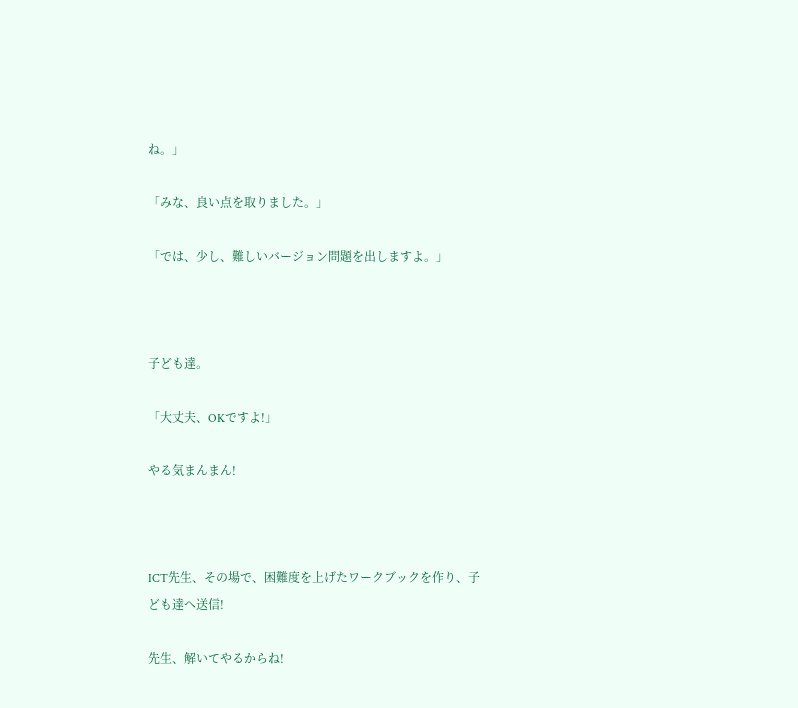ね。」

「みな、良い点を取りました。」

「では、少し、難しいバージョン問題を出しますよ。」



子ども達。

「大丈夫、OKですよ!」

やる気まんまん!



ICT先生、その場で、困難度を上げたワークブックを作り、子ども達へ送信!

先生、解いてやるからね!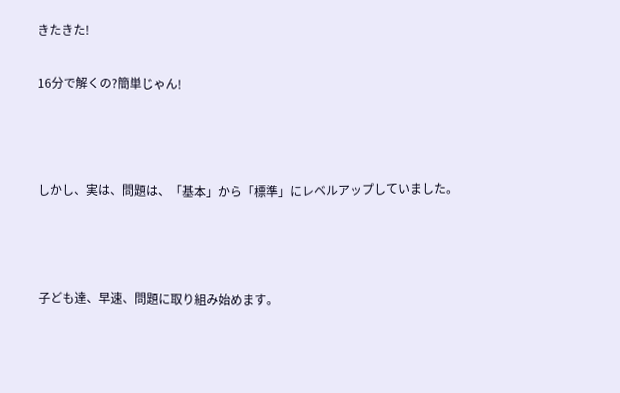きたきた!

16分で解くの?簡単じゃん!



しかし、実は、問題は、「基本」から「標準」にレベルアップしていました。



子ども達、早速、問題に取り組み始めます。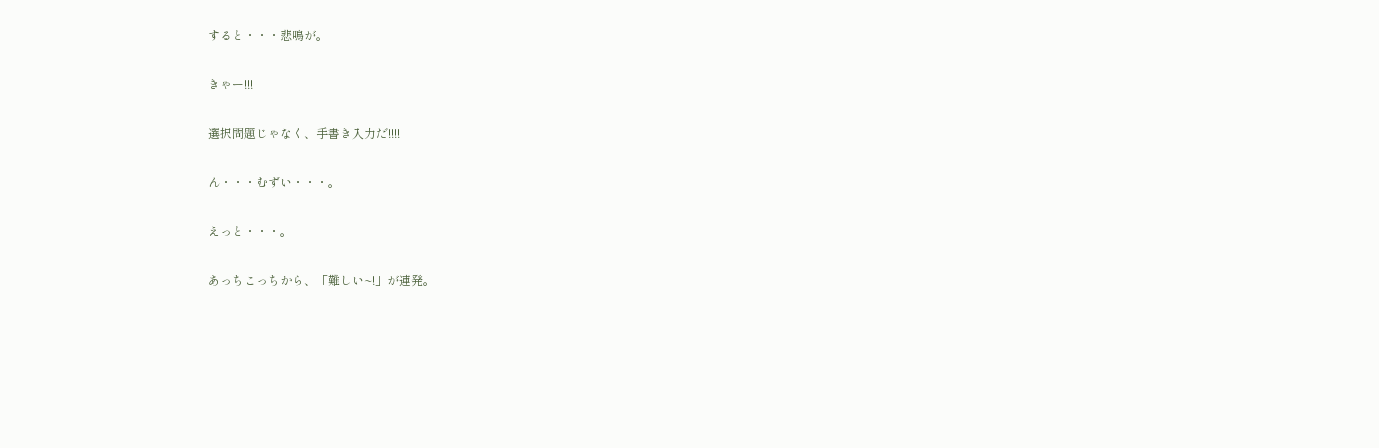すると・・・悲鳴が。

きゃー!!!

選択問題じゃなく、手書き入力だ!!!!

ん・・・むずい・・・。

えっと・・・。

あっちこっちから、「難しい~!」が連発。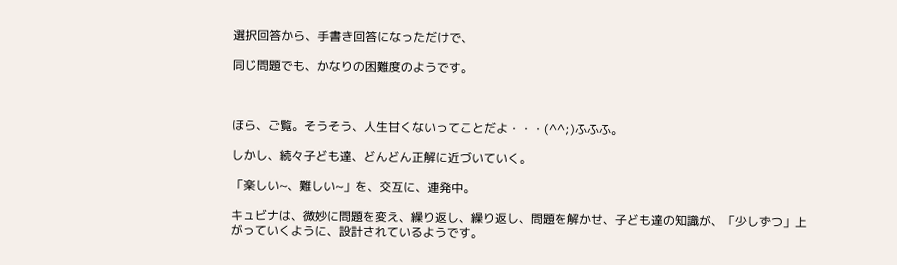選択回答から、手書き回答になっただけで、

同じ問題でも、かなりの困難度のようです。



ほら、ご覧。そうそう、人生甘くないってことだよ・・・(^^;)ふふふ。

しかし、続々子ども達、どんどん正解に近づいていく。

「楽しい~、難しい~」を、交互に、連発中。

キュビナは、微妙に問題を変え、繰り返し、繰り返し、問題を解かせ、子ども達の知識が、「少しずつ」上がっていくように、設計されているようです。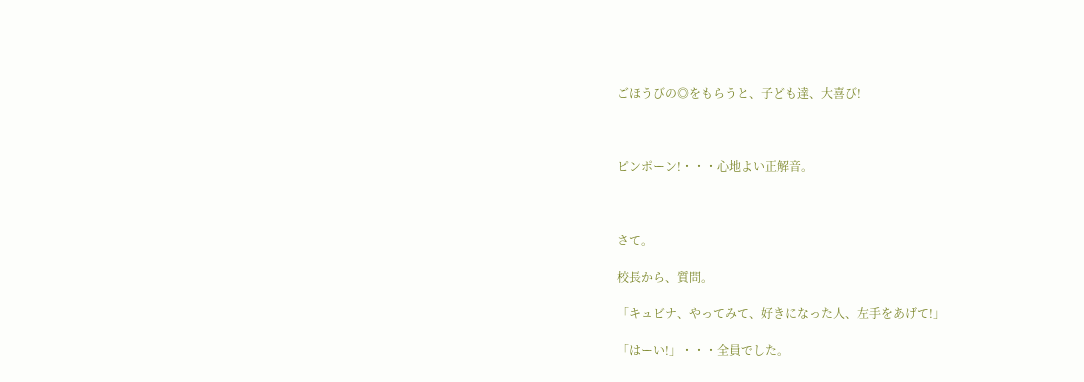ごほうびの◎をもらうと、子ども達、大喜び!



ピンポーン!・・・心地よい正解音。



さて。

校長から、質問。

「キュビナ、やってみて、好きになった人、左手をあげて!」

「はーい!」・・・全員でした。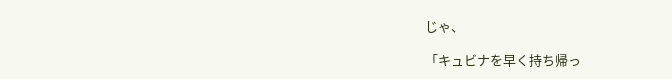じゃ、

「キュビナを早く持ち帰っ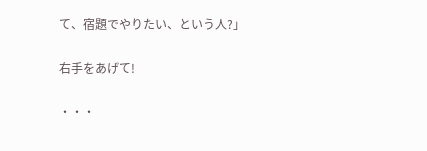て、宿題でやりたい、という人?」

右手をあげて!

・・・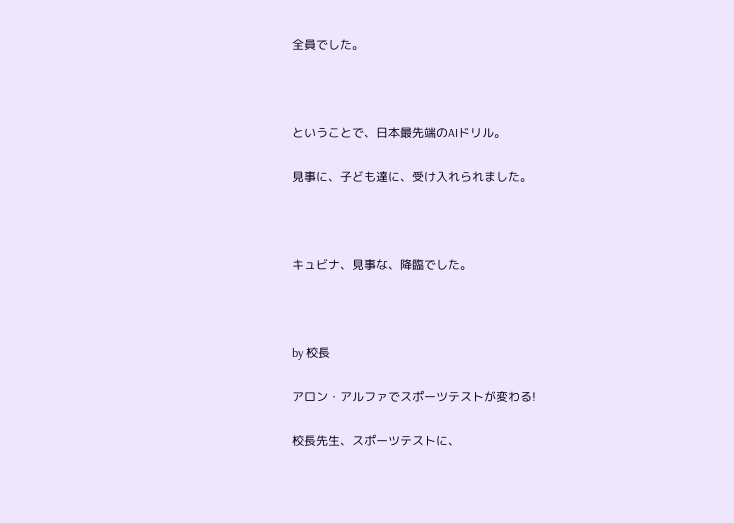全員でした。



ということで、日本最先端のAIドリル。

見事に、子ども達に、受け入れられました。



キュビナ、見事な、降臨でした。



by 校長

アロン・アルファでスポーツテストが変わる!

校長先生、スポーツテストに、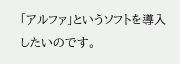「アルファ」というソフトを導入したいのです。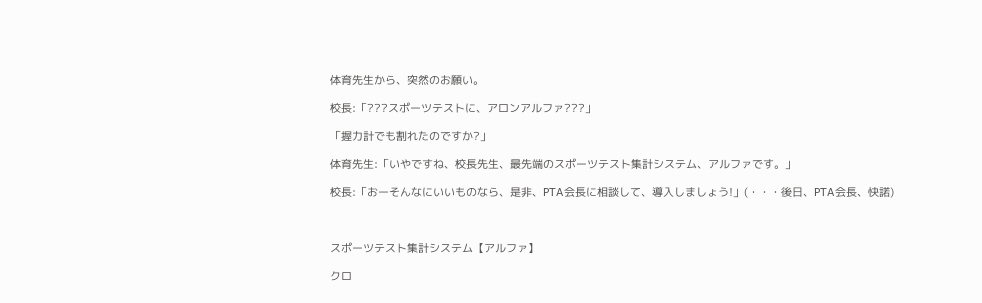体育先生から、突然のお願い。

校長:「???スポーツテストに、アロンアルファ???」

「握力計でも割れたのですか?」

体育先生:「いやですね、校長先生、最先端のスポーツテスト集計システム、アルファです。」

校長:「おーそんなにいいものなら、是非、PTA会長に相談して、導入しましょう!」(・・・後日、PTA会長、快諾)



スポーツテスト集計システム【アルファ】

クロ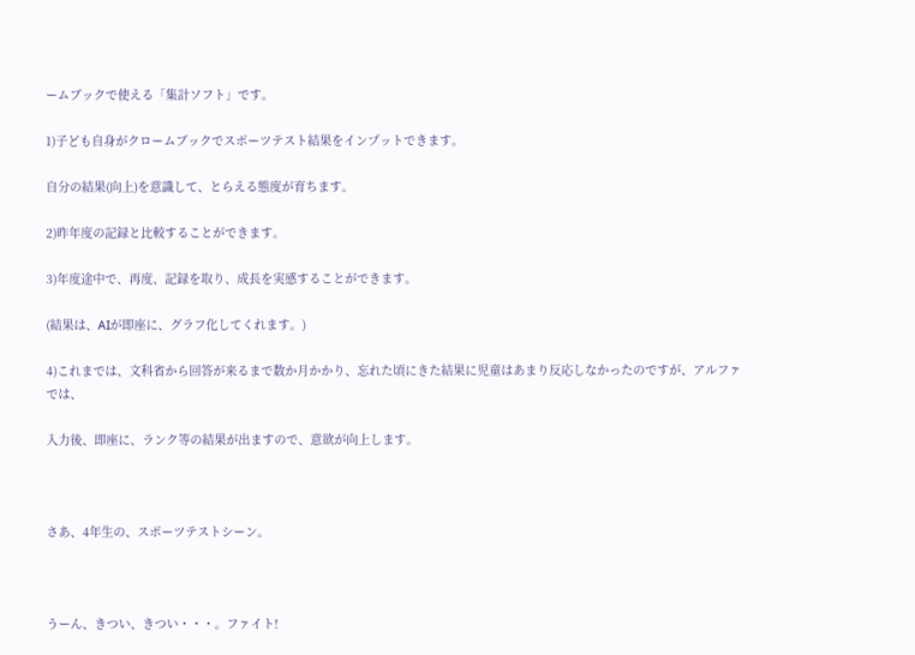ームブックで使える「集計ソフト」です。

1)子ども自身がクロームブックでスポーツテスト結果をインプットできます。

自分の結果(向上)を意識して、とらえる態度が育ちます。

2)昨年度の記録と比較することができます。

3)年度途中で、再度、記録を取り、成長を実感することができます。

(結果は、AIが即座に、グラフ化してくれます。)

4)これまでは、文科省から回答が来るまで数か月かかり、忘れた頃にきた結果に児童はあまり反応しなかったのですが、アルファでは、

入力後、即座に、ランク等の結果が出ますので、意欲が向上します。



さあ、4年生の、スポーツテストシーン。



うーん、きつい、きつい・・・。ファイト!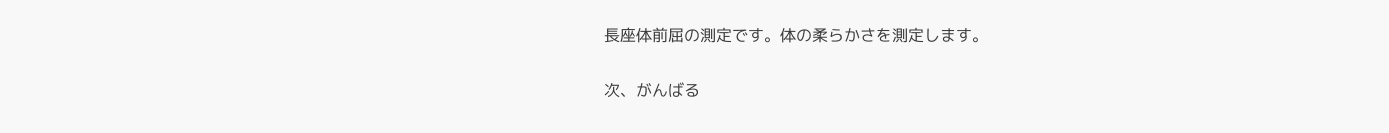長座体前屈の測定です。体の柔らかさを測定します。

次、がんばる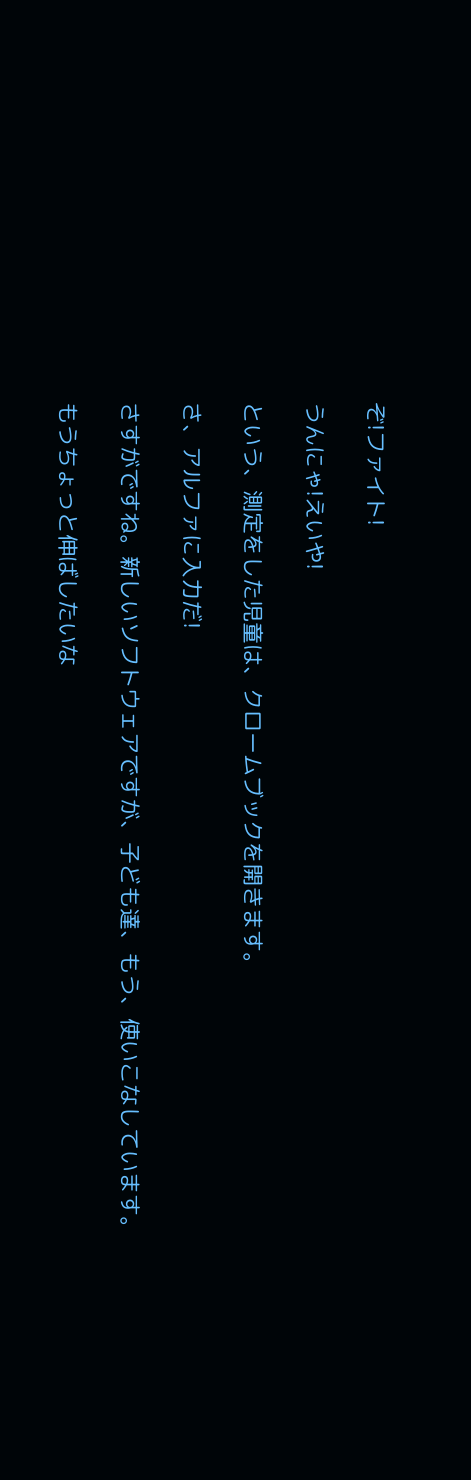ぞ!ファイト!

うんにゃ!えいや!

という、測定をした児童は、クロームブックを開きます。

さ、アルファに入力だ!

さすがですね。新しいソフトウェアですが、子ども達、もう、使いこなしています。

もうちょっと伸ばしたいな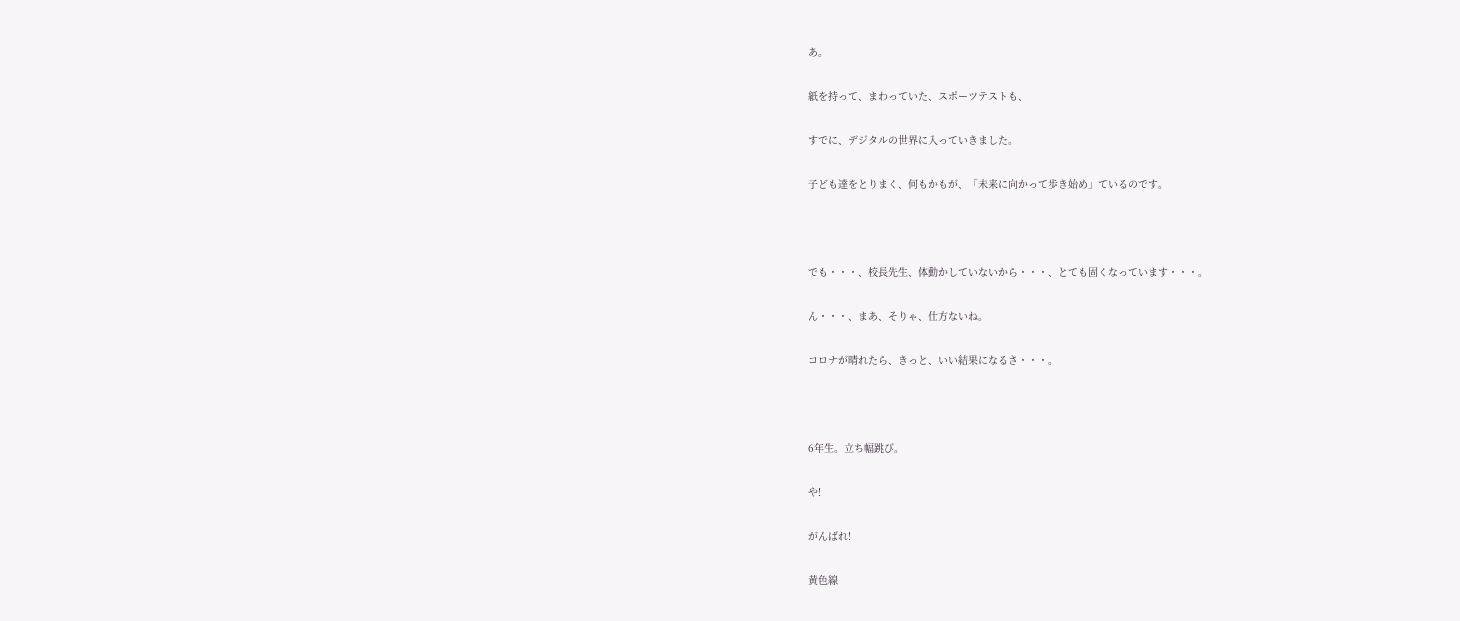あ。

紙を持って、まわっていた、スポーツテストも、

すでに、デジタルの世界に入っていきました。

子ども達をとりまく、何もかもが、「未来に向かって歩き始め」ているのです。



でも・・・、校長先生、体動かしていないから・・・、とても固くなっています・・・。

ん・・・、まあ、そりゃ、仕方ないね。

コロナが晴れたら、きっと、いい結果になるさ・・・。



6年生。立ち幅跳び。

や!

がんばれ!

黄色線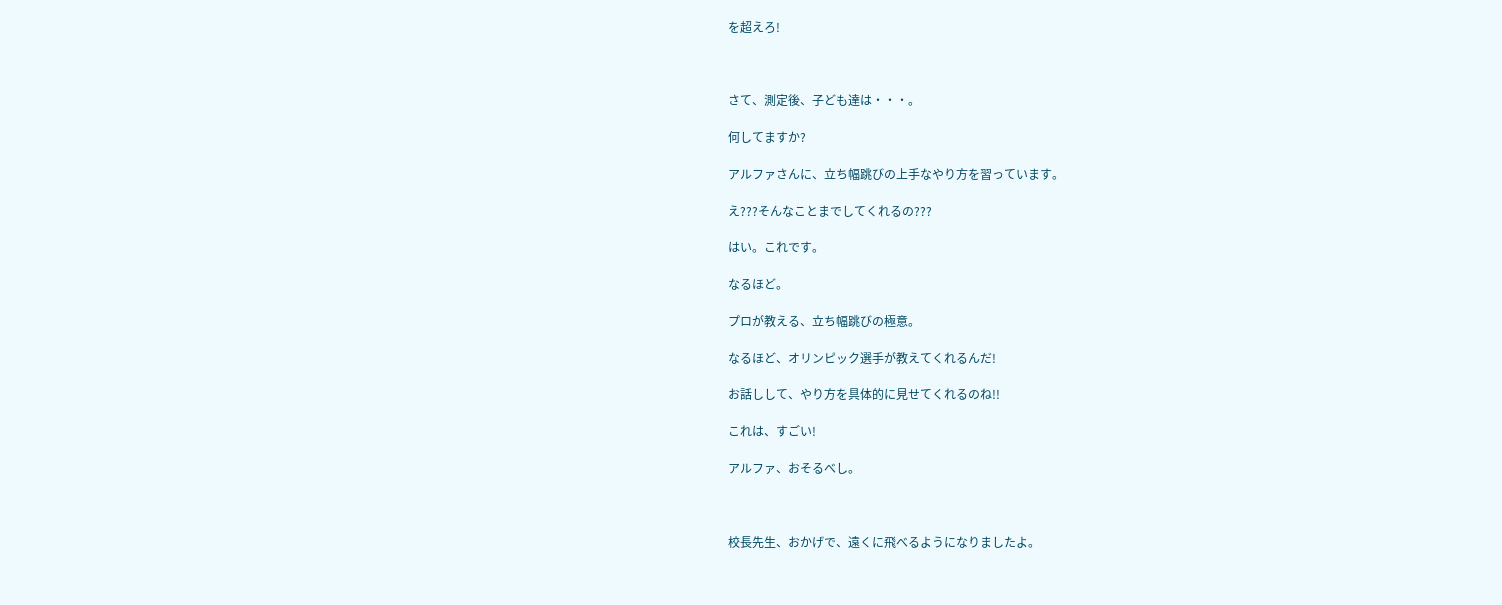を超えろ!



さて、測定後、子ども達は・・・。

何してますか?

アルファさんに、立ち幅跳びの上手なやり方を習っています。

え???そんなことまでしてくれるの???

はい。これです。

なるほど。

プロが教える、立ち幅跳びの極意。

なるほど、オリンピック選手が教えてくれるんだ!

お話しして、やり方を具体的に見せてくれるのね!!

これは、すごい!

アルファ、おそるべし。



校長先生、おかげで、遠くに飛べるようになりましたよ。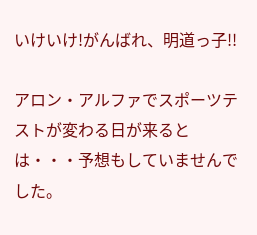いけいけ!がんばれ、明道っ子!!

アロン・アルファでスポーツテストが変わる日が来るとは・・・予想もしていませんでした。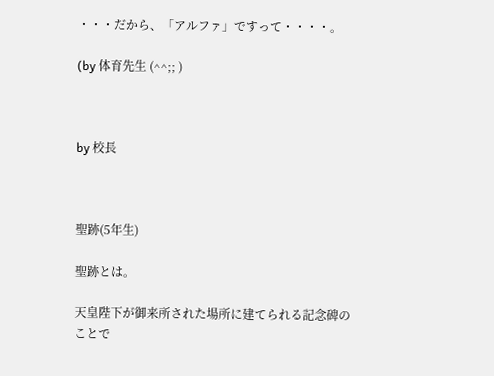・・・だから、「アルファ」ですって・・・・。

(by 体育先生 (^^;; )



by 校長



聖跡(5年生)

聖跡とは。

天皇陛下が御来所された場所に建てられる記念碑のことで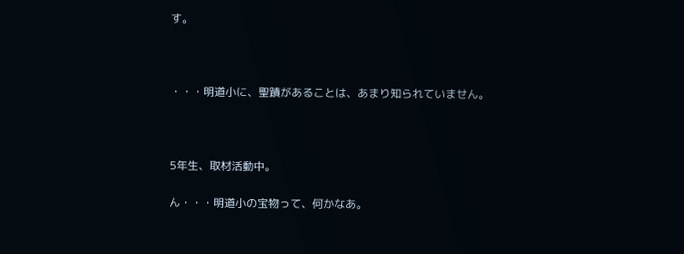す。



・・・明道小に、聖蹟があることは、あまり知られていません。



5年生、取材活動中。

ん・・・明道小の宝物って、何かなあ。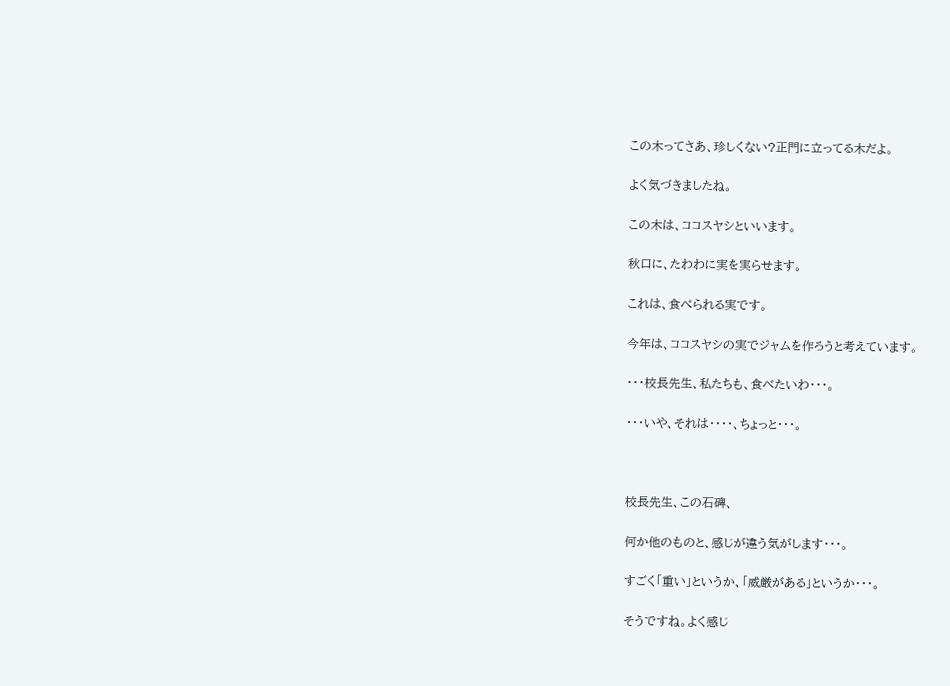この木ってさあ、珍しくない?正門に立ってる木だよ。

よく気づきましたね。

この木は、ココスヤシといいます。

秋口に、たわわに実を実らせます。

これは、食べられる実です。

今年は、ココスヤシの実でジャムを作ろうと考えています。

・・・校長先生、私たちも、食べたいわ・・・。

・・・いや、それは・・・・、ちょっと・・・。



校長先生、この石碑、

何か他のものと、感じが違う気がします・・・。

すごく「重い」というか、「威厳がある」というか・・・。

そうですね。よく感じ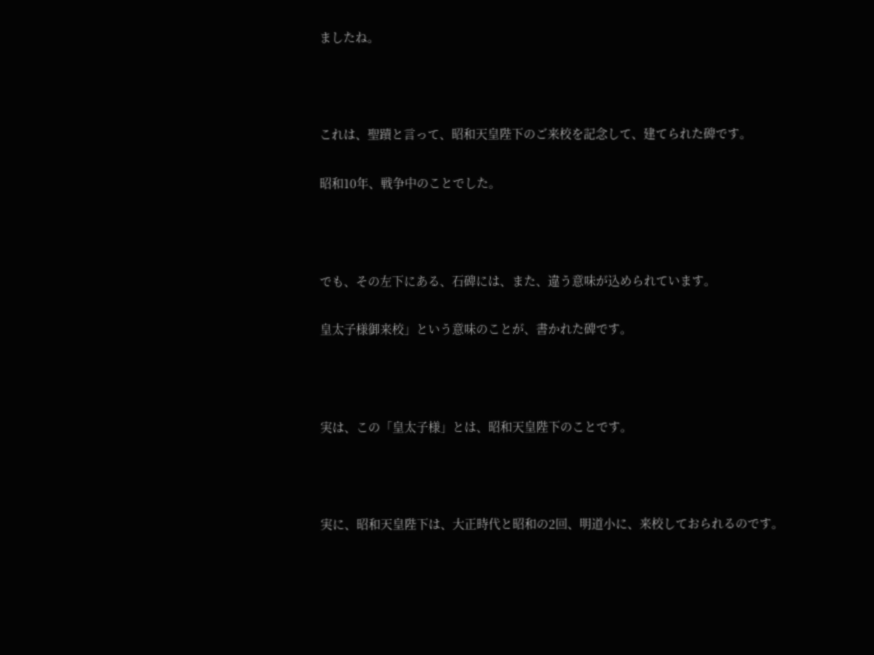ましたね。



これは、聖蹟と言って、昭和天皇陛下のご来校を記念して、建てられた碑です。

昭和10年、戦争中のことでした。



でも、その左下にある、石碑には、また、違う意味が込められています。

皇太子様御来校」という意味のことが、書かれた碑です。



実は、この「皇太子様」とは、昭和天皇陛下のことです。



実に、昭和天皇陛下は、大正時代と昭和の2回、明道小に、来校しておられるのです。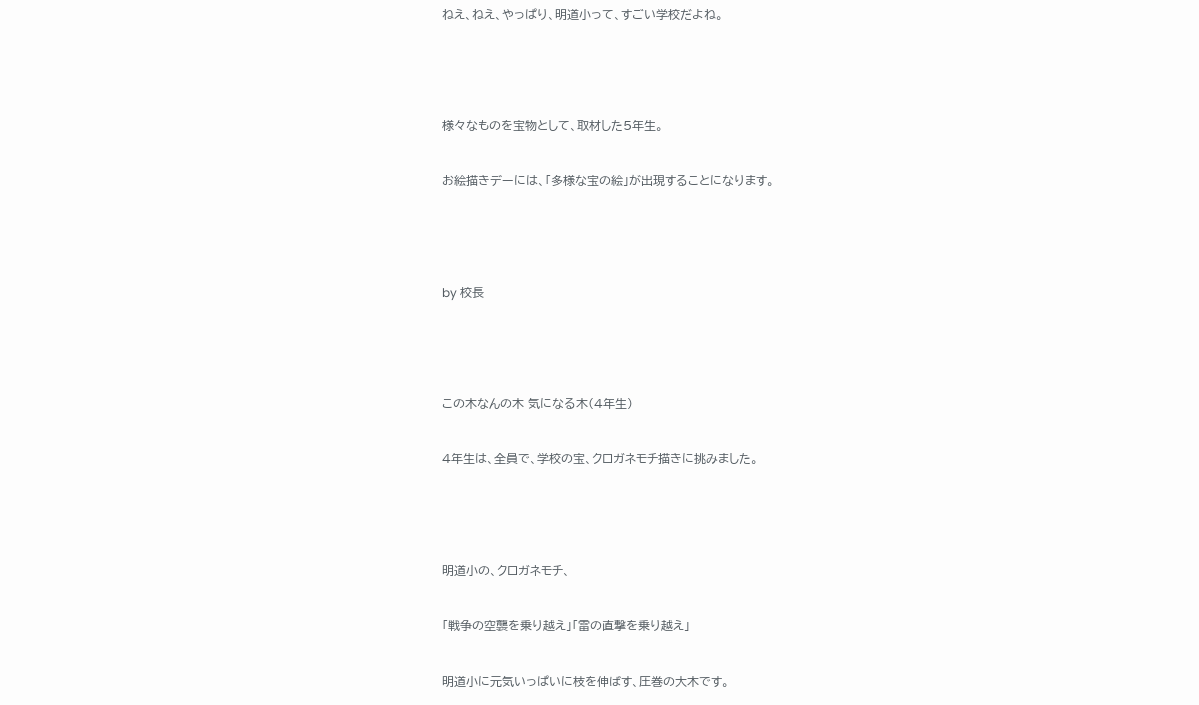ねえ、ねえ、やっぱり、明道小って、すごい学校だよね。



様々なものを宝物として、取材した5年生。

お絵描きデーには、「多様な宝の絵」が出現することになります。



by 校長



この木なんの木 気になる木(4年生)

4年生は、全員で、学校の宝、クロガネモチ描きに挑みました。



明道小の、クロガネモチ、

「戦争の空襲を乗り越え」「雷の直撃を乗り越え」

明道小に元気いっぱいに枝を伸ばす、圧巻の大木です。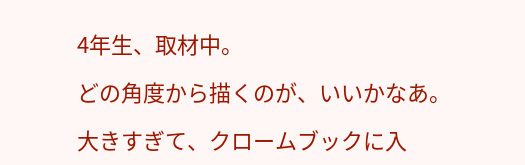4年生、取材中。

どの角度から描くのが、いいかなあ。

大きすぎて、クロームブックに入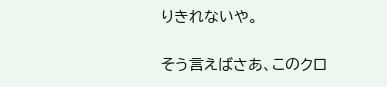りきれないや。

そう言えばさあ、このクロ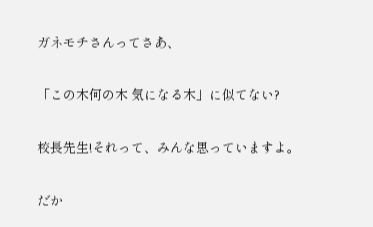ガネモチさんってさあ、

「この木何の木 気になる木」に似てない?

校長先生!それって、みんな思っていますよ。

だか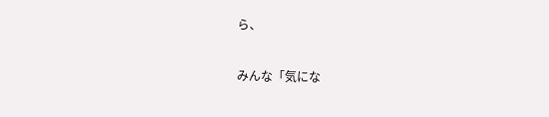ら、

みんな「気にな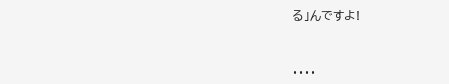る」んですよ!



・・・・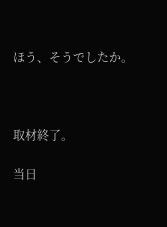ほう、そうでしたか。



取材終了。

当日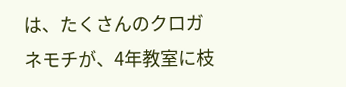は、たくさんのクロガネモチが、4年教室に枝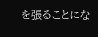を張ることにな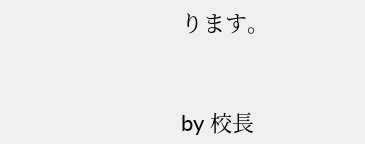ります。



by 校長